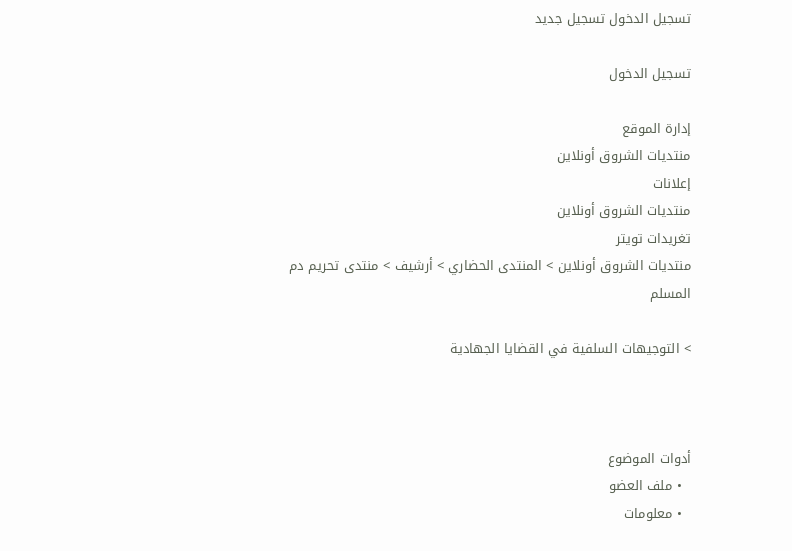تسجيل الدخول تسجيل جديد

تسجيل الدخول

إدارة الموقع
منتديات الشروق أونلاين
إعلانات
منتديات الشروق أونلاين
تغريدات تويتر
منتديات الشروق أونلاين > المنتدى الحضاري > أرشيف > منتدى تحريم دم المسلم

> التوجيهات السلفية في القضايا الجهادية



أدوات الموضوع
  • ملف العضو
  • معلومات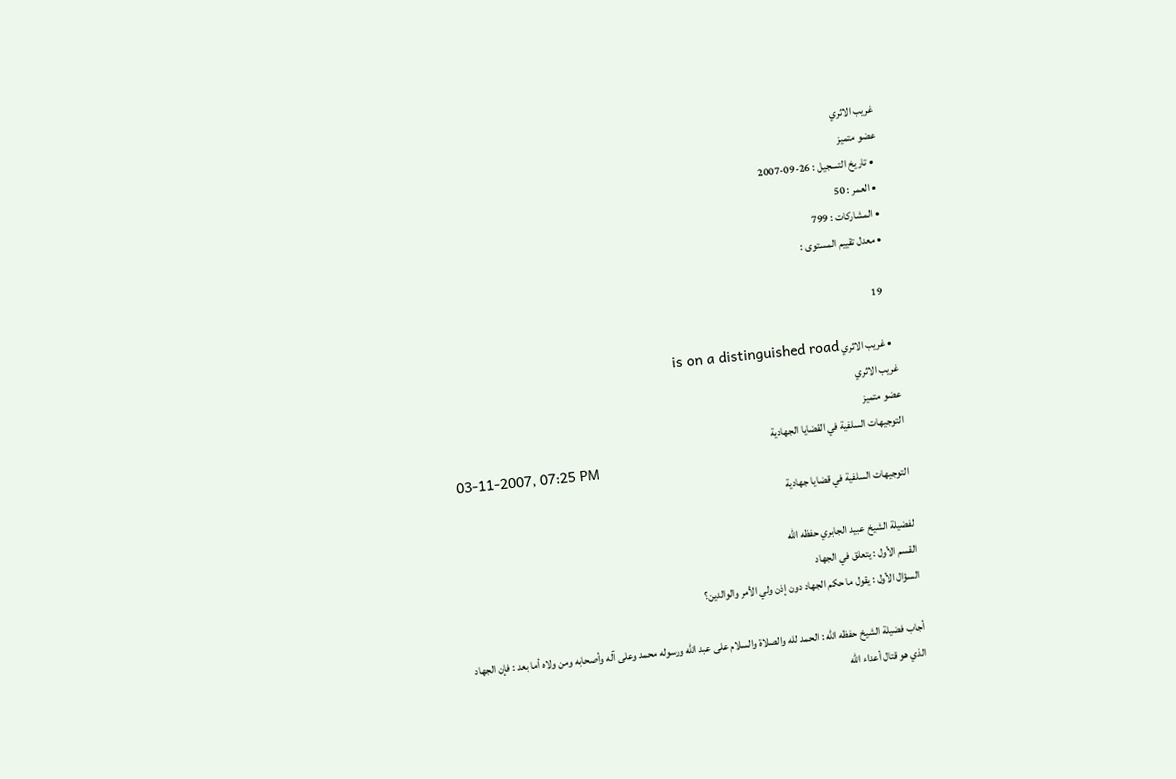غريب الاثري
عضو متميز
  • تاريخ التسجيل : 26-09-2007
  • العمر : 50
  • المشاركات : 799
  • معدل تقييم المستوى :

    19

  • غريب الاثري is on a distinguished road
غريب الاثري
عضو متميز
التوجيهات السلفية في القضايا الجهادية
03-11-2007, 07:25 PM
التوجيهات السلفية في قضايا جهادية

لفضيلة الشيخ عبيد الجابري حفظه الله
القسم الأول : يتعلق في الجهاد
السؤال الأول : يقول ما حكم الجهاد دون إذن ولي الأمر والوالدين؟

أجاب فضيلة الشيخ حفظه الله : الحمد لله والصلاة والسلام على عبد الله ورسوله محمد وعلى آله وأصحابه ومن ولاه أما بعد : فإن الجهاد الذي هو قتال أعداء الله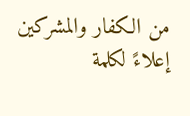من الكفار والمشركين إعلاءً لكلمة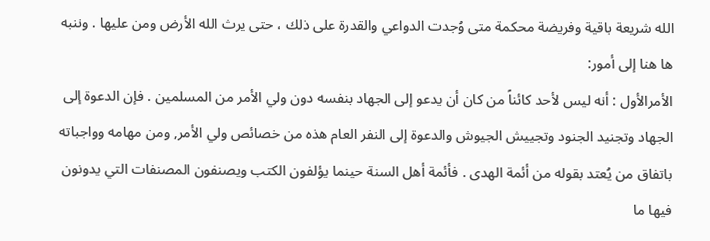الله شريعة باقية وفريضة محكمة متى وُجدت الدواعي والقدرة على ذلك ، حتى يرث الله الأرض ومن عليها . وننبه ها هنا إلى أمور:
الأمرالأول : أنه ليس لأحد كائناً من كان أن يدعو إلى الجهاد بنفسه دون ولي الأمر من المسلمين . فإن الدعوة إلى الجهاد وتجنيد الجنود وتجييش الجيوش والدعوة إلى النفر العام هذه من خصائص ولي الأمر, ومن مهامه وواجباته باتفاق من يُعتد بقوله من أئمة الهدى . فأئمة أهل السنة حينما يؤلفون الكتب ويصنفون المصنفات التي يدونون فيها ما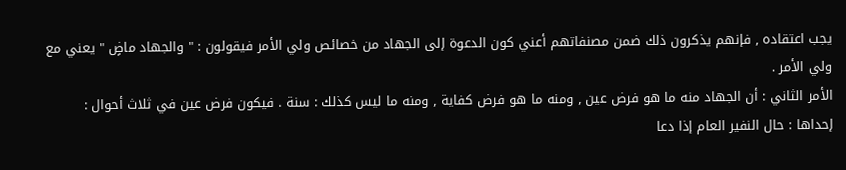يجب اعتقاده , فإنهم يذكرون ذلك ضمن مصنفاتهم أعني كون الدعوة إلى الجهاد من خصائص ولي الأمر فيقولون : " والجهاد ماضٍ " يعني مع ولي الأمر .
الأمر الثاني : أن الجهاد منه ما هو فرض عين , ومنه ما هو فرض كفاية , ومنه ما ليس كذلك : سنة . فيكون فرض عين في ثلاث أحوال :
إحداها : حال النفير العام إذا دعا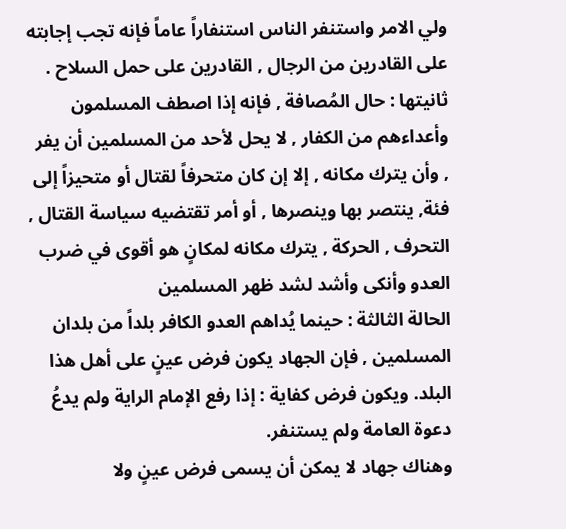ولي الامر واستنفر الناس استنفاراً عاماً فإنه تجب إجابته على القادرين من الرجال , القادرين على حمل السلاح .
ثانيتها : حال المُصافة , فإنه إذا اصطف المسلمون وأعداءهم من الكفار , لا يحل لأحد من المسلمين أن يفر , وأن يترك مكانه , إلا إن كان متحرفاً لقتال أو متحيزاً إلى فئة, ينتصر بها وينصرها , أو أمر تقتضيه سياسة القتال , التحرف , الحركة , يترك مكانه لمكانٍ هو أقوى في ضرب العدو وأنكى وأشد لشد ظهر المسلمين
الحالة الثالثة : حينما يُداهم العدو الكافر بلداً من بلدان المسلمين , فإن الجهاد يكون فرض عينٍ على أهل هذا البلد. ويكون فرض كفاية : إذا رفع الإمام الراية ولم يدعُ دعوة العامة ولم يستنفر.
وهناك جهاد لا يمكن أن يسمى فرض عينٍ ولا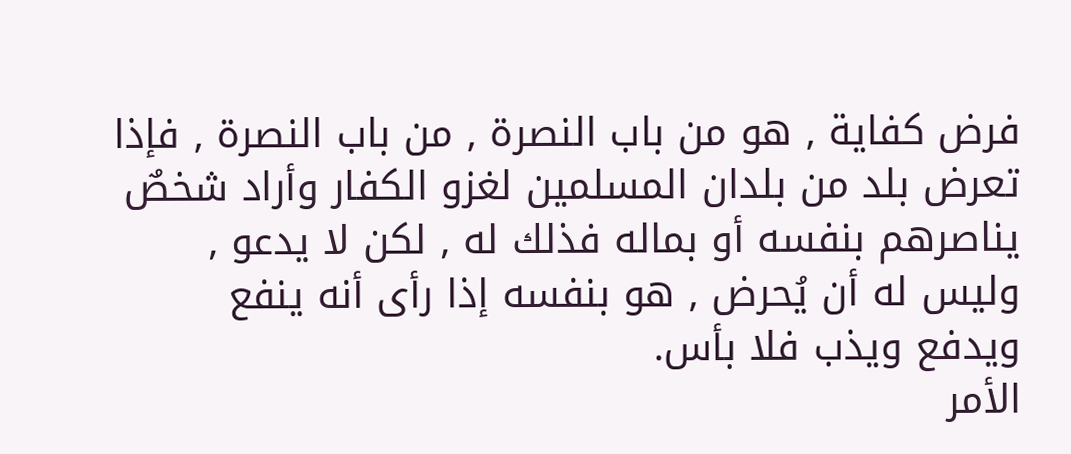فرض كفاية , هو من باب النصرة , من باب النصرة , فإذا تعرض بلد من بلدان المسلمين لغزو الكفار وأراد شخصٌ يناصرهم بنفسه أو بماله فذلك له , لكن لا يدعو , وليس له أن يُحرض , هو بنفسه إذا رأى أنه ينفع ويدفع ويذب فلا بأس.
الأمر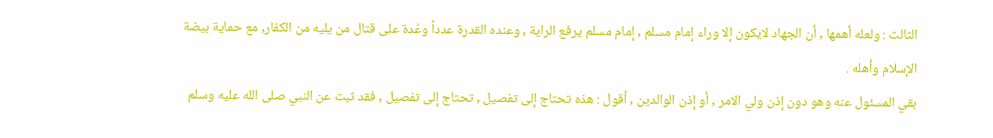الثالث : ولعله أهمها , أن الجهاد لايكون إلا وراء إمام مسلم , إمام مسلم يرفع الراية , وعنده القدرة عدداً وعُدة على قتال من يليه من الكفار, مع حماية بيضة الإسلام وأهله .
بقي المسئول عنه وهو دون إذن ولي الامر , أو إذن الوالدين , أقول : هذه تحتاج إلى تفصيل , تحتاج إلى تفصيل , فقد ثبت عن النبي صلى الله عليه وسلم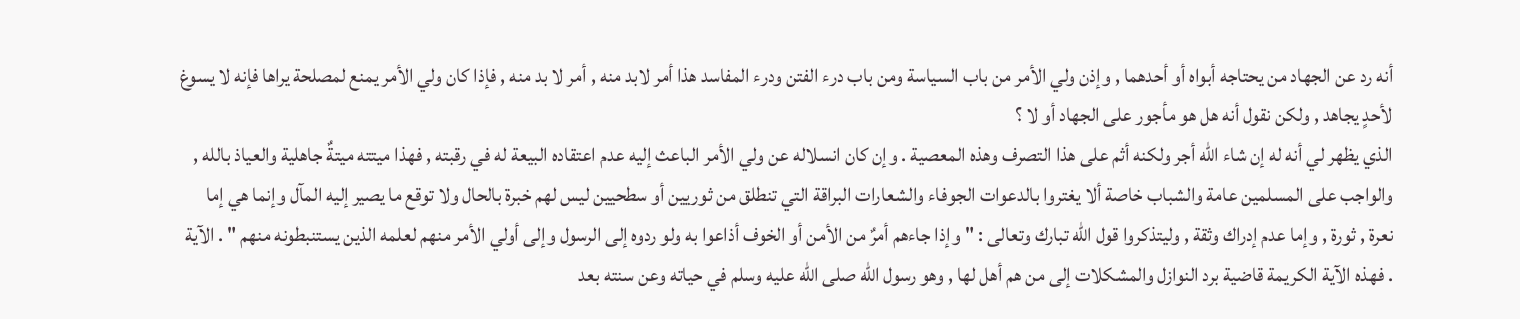أنه رد عن الجهاد من يحتاجه أبواه أو أحدهما , وإذن ولي الأمر من باب السياسة ومن باب درء الفتن ودرء المفاسد هذا أمر لابد منه , أمر لا بد منه , فإذا كان ولي الأمر يمنع لمصلحة يراها فإنه لا يسوغ لأحدٍ يجاهد , ولكن نقول أنه هل هو مأجور على الجهاد أو لا ؟
الذي يظهر لي أنه له إن شاء الله أجر ولكنه أثم على هذا التصرف وهذه المعصية . وإن كان انسلاله عن ولي الأمر الباعث إليه عدم اعتقاده البيعة له في رقبته , فهذا ميتته ميتةٌ جاهلية والعياذ بالله , والواجب على المسلمين عامة والشباب خاصة ألا يغتروا بالدعوات الجوفاء والشعارات البراقة التي تنطلق من ثوريين أو سطحيين ليس لهم خبرة بالحال ولا توقع ما يصير إليه المآل وإنما هي إما نعرة , ثورة , وإما عدم إدراك وثقة , وليتذكروا قول الله تبارك وتعالى : " وإذا جاءهم أمرٌ من الأمن أو الخوف أذاعوا به ولو ردوه إلى الرسول وإلى أولي الأمر منهم لعلمه الذين يستنبطونه منهم " . الآية . فهذه الآية الكريمة قاضية برد النوازل والمشكلات إلى من هم أهل لها , وهو رسول الله صلى الله عليه وسلم في حياته وعن سنته بعد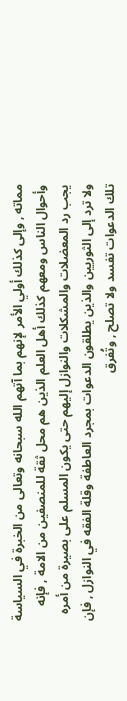مماته , وإلى كذلك أولي الأمر لإنهم بما آتهم الله سبحانه وتعالى من الخبرة في السياسة وأحوال الناس ومعهم كذلك أهل العلم الذين هم محل ثقة للمنصفين من الامة , فإنه يجب رد المعضلات والمشكلات والنوازل إليهم حتى يكون المسلم على بصيرة من أمره ولا ترد إلى الثوريين والذين يطلقون الدعوات بمجرد العاطفة وقلة الفقه في النوازل , فإن تلك الدعوات تفسد ولا تصلح , وتُفرق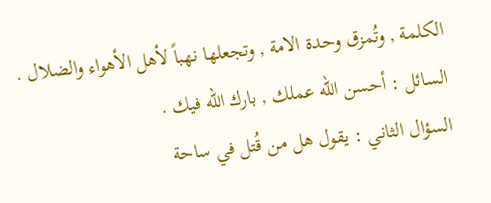الكلمة , وتُمزق وحدة الامة , وتجعلها نهباً لأهل الأهواء والضلال .
السائل : أحسن الله عملك , بارك الله فيك .
السؤال الثاني : يقول هل من قُتل في ساحة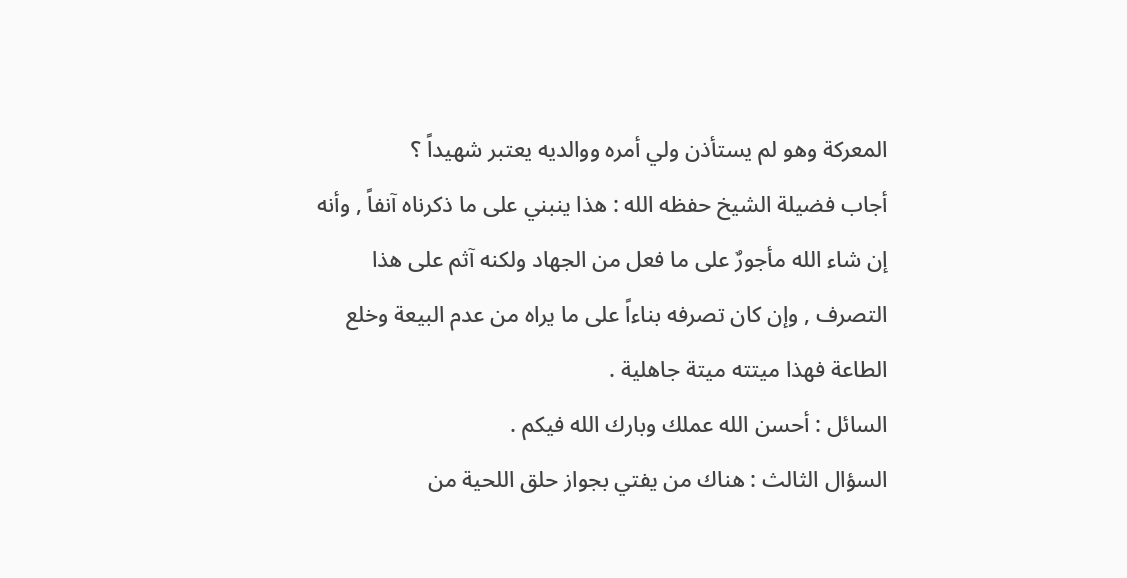المعركة وهو لم يستأذن ولي أمره ووالديه يعتبر شهيداً ؟
أجاب فضيلة الشيخ حفظه الله : هذا ينبني على ما ذكرناه آنفاً , وأنه إن شاء الله مأجورٌ على ما فعل من الجهاد ولكنه آثم على هذا التصرف , وإن كان تصرفه بناءاً على ما يراه من عدم البيعة وخلع الطاعة فهذا ميتته ميتة جاهلية .
السائل : أحسن الله عملك وبارك الله فيكم .
السؤال الثالث : هناك من يفتي بجواز حلق اللحية من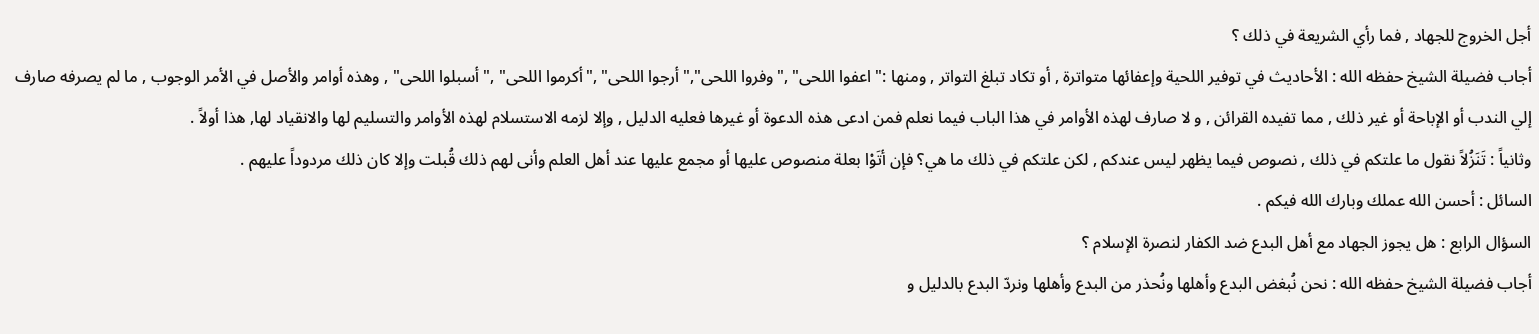أجل الخروج للجهاد , فما رأي الشريعة في ذلك ؟
أجاب فضيلة الشيخ حفظه الله : الأحاديث في توفير اللحية وإعفائها متواترة , أو تكاد تبلغ التواتر , ومنها :" اعفوا اللحى" ,"وفروا اللحى","أرجوا اللحى" ,"أكرموا اللحى" ," أسبلوا اللحى" , وهذه أوامر والأصل في الأمر الوجوب , ما لم يصرفه صارف إلي الندب أو الإباحة أو غير ذلك , مما تفيده القرائن , و لا صارف لهذه الأوامر في هذا الباب فيما نعلم فمن ادعى هذه الدعوة أو غيرها فعليه الدليل , وإلا لزمه الاستسلام لهذه الأوامر والتسليم لها والانقياد لها, هذا أولاً .
وثانياً : تَنَزُلاً نقول ما علتكم في ذلك , نصوص فيما يظهر ليس عندكم , لكن علتكم في ذلك ما هي؟ فإن أتَوْا بعلة منصوص عليها أو مجمع عليها عند أهل العلم وأنى لهم ذلك قُبلت وإلا كان ذلك مردوداً عليهم .
السائل : أحسن الله عملك وبارك الله فيكم .
السؤال الرابع : هل يجوز الجهاد مع أهل البدع ضد الكفار لنصرة الإسلام ؟
أجاب فضيلة الشيخ حفظه الله : نحن نُبغض البدع وأهلها ونُحذر من البدع وأهلها ونردّ البدع بالدليل و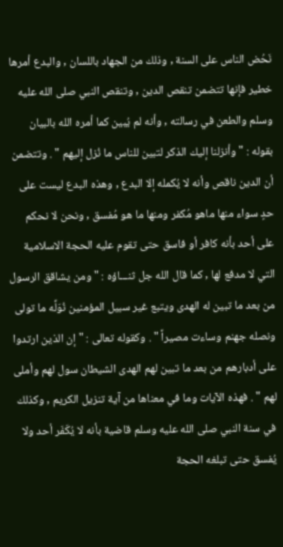نَحُض الناس على السنة , وذلك من الجهاد باللسان , والبدع أمرها خطير فإنها تتضمن تنقص الدين , وتنقص النبي صلى الله عليه وسلم والطعن في رسالته , وأنه لم يُبين كما أمره الله بالبيان بقوله : " وأنزلنا إليك الذكر لتبين للناس ما نُزل إليهم " . وتتضمن أن الدين ناقص وأنه لا يُكمله إلا البدع , وهذه البدع ليست على حدٍ سواء منها ماهو مُكفر ومنها ما هو مُفسق , ونحن لا نحكم على أحد بأنه كافر أو فاسق حتى تقوم عليه الحجة الاسلامية التي لا مدفع لها , كما قال الله جل ثنـــاؤه : " ومن يشاقق الرسول من بعد ما تبين له الهدى ويتبع غير سبيل المؤمنين نُوَلِّه ما تولى ونصله جهنم وساءت مصيراً " . وكقوله تعالى : " إن الذين ارتدوا على أدبارهم من بعد ما تبين لهم الهدى الشيطان سول لهم وأملى لهم " . فهذه الآيات وما في معناها من آية تنزيل الكريم , وكذلك في سنة النبي صلى الله عليه وسلم قاضية بأنه لا يُكَفَر أحد ولا يُفسق حتى تبلغه الحجة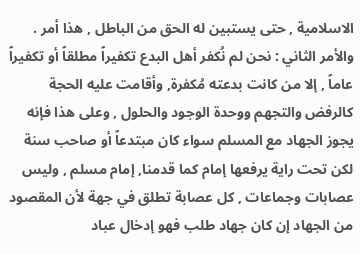الاسلامية , حتى يستبين له الحق من الباطل , هذا أمر . والأمر الثاني : نحن لم نُكفر أهل البدع تكفيراً مطلقاً أو تكفيراً عاماً , إلا من كانت بدعته مُكفرة, وأقامت عليه الحجة كالرفض والتجهم ووحدة الوجود والحلول , وعلى هذا فإنه يجوز الجهاد مع المسلم سواء كان مبتدعاً أو صاحب سنة لكن تحت راية يرفعها إمام كما قدمنا, إمام مسلم , وليس عصابات وجماعات , كل عصابة تطلق في جهة لأن المقصود من الجهاد إن كان جهاد طلب فهو إدخال عباد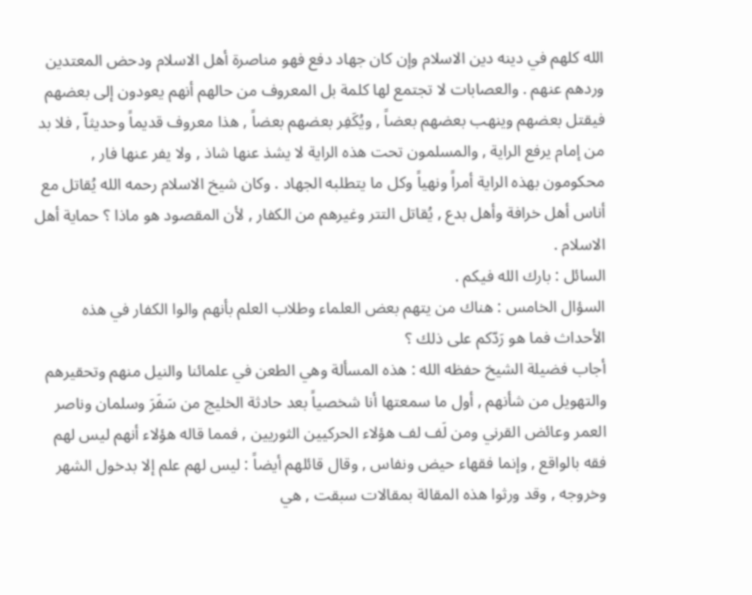الله كلهم في دينه دين الاسلام وإن كان جهاد دفع فهو مناصرة أهل الاسلام ودحض المعتدين وردهم عنهم . والعصابات لا تجتمع لها كلمة بل المعروف من حالهم أنهم يعودون إلى بعضهم فيقتل بعضهم وينهب بعضهم بعضاً , ويُكَفِر بعضهم بعضاً , هذا معروف قديماً وحديثاّ , فلا بد من إمام يرفع الراية , والمسلمون تحت هذه الراية لا يشذ عنها شاذ , ولا يفر عنها فار , محكومون بهذه الراية أمراً ونهياً وكل ما يتطلبه الجهاد . وكان شيخ الاسلام رحمه الله يُقاتل مع أناس أهل خرافة وأهل بدع , يُقاتل التتر وغيرهم من الكفار , لأن المقصود هو ماذا ؟ حماية أهل الاسلام .
السائل : بارك الله فيكم .
السؤال الخامس : هناك من يتهم بعض العلماء وطلاب العلم بأنهم والوا الكفار في هذه الأحداث فما هو رَدّكم على ذلك ؟
أجاب فضيلة الشيخ حفظه الله : هذه المسألة وهي الطعن في علمائنا والنيل منهم وتحقيرهم والتهويل من شأنهم , أول ما سمعتها أنا شخصياً بعد حادثة الخليج من سَفَرَ وسلمان وناصر العمر وعائض القرني ومن لَف لف هؤلاء الحركيين الثوريين , فمما قاله هؤلاء أنهم ليس لهم فقه بالواقع , وإنما فقهاء حيض ونفاس , وقال قائلهم أيضاً : ليس لهم علم إلا بدخول الشهر وخروجه , وقد ورثوا هذه المقالة بمقالات سبقت , هي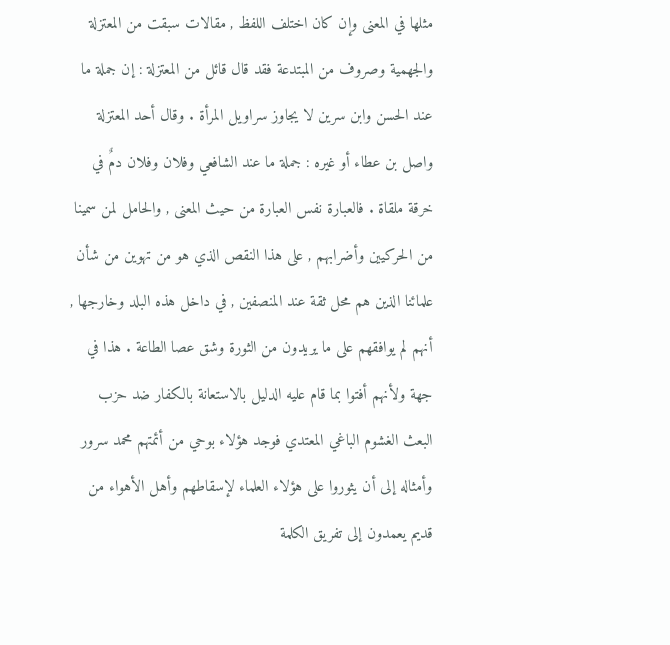مثلها في المعنى وإن كان اختلف اللفظ , مقالات سبقت من المعتزلة والجهمية وصروف من المبتدعة فقد قال قائل من المعتزلة : إن جملة ما عند الحسن وابن سرين لا يجاوز سراويل المرأة . وقال أحد المعتزلة واصل بن عطاء أو غيره : جملة ما عند الشافعي وفلان وفلان دمٌ في خرقة ملقاة . فالعبارة نفس العبارة من حيث المعنى , والحامل لمن سمينا من الحركيين وأضرابهم , على هذا النقص الذي هو من تهوين من شأن علمائنا الذين هم محل ثقة عند المنصفين , في داخل هذه البلد وخارجها , أنهم لم يوافقهم على ما يريدون من الثورة وشق عصا الطاعة . هذا في جهة ولأنهم أفتوا بما قام عليه الدليل بالاستعانة بالكفار ضد حزب البعث الغشوم الباغي المعتدي فوجد هؤلاء بوحي من أئمتهم محمد سرور وأمثاله إلى أن يثوروا على هؤلاء العلماء لإسقاطهم وأهل الأهواء من قديم يعمدون إلى تفريق الكلمة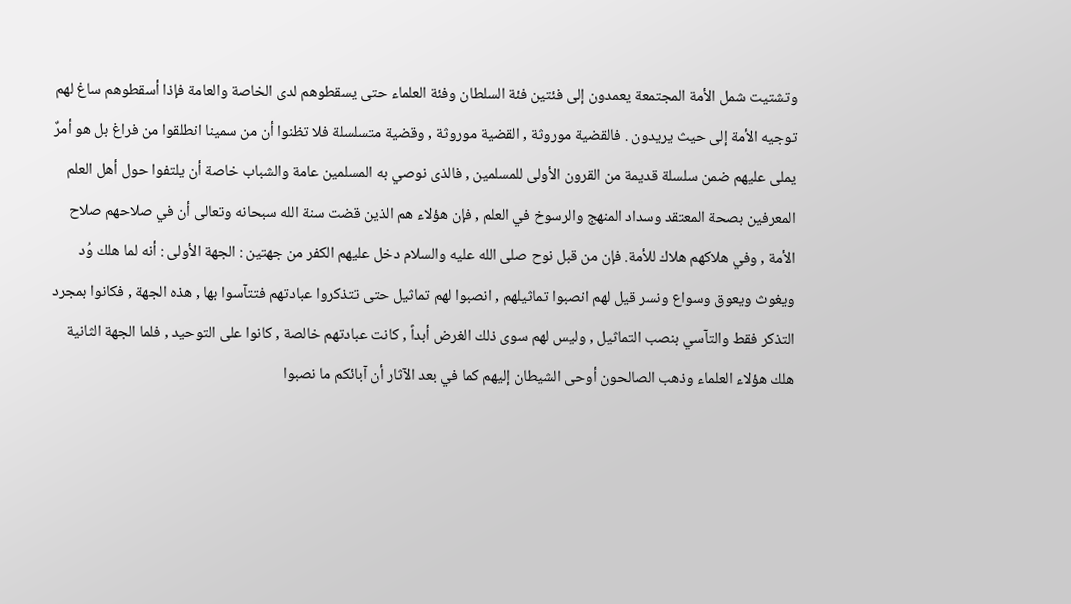وتشتيت شمل الأمة المجتمعة يعمدون إلى فئتين فئة السلطان وفئة العلماء حتى يسقطوهم لدى الخاصة والعامة فإذا أسقطوهم ساغ لهم توجيه الأمة إلى حيث يريدون . فالقضية موروثة , القضية موروثة , وقضية متسلسلة فلا تظنوا أن من سمينا انطلقوا من فراغ بل هو أمرٌ يملى عليهم ضمن سلسلة قديمة من القرون الأولى للمسلمين , فالذى نوصي به المسلمين عامة والشباب خاصة أن يلتفوا حول أهل العلم المعرفين بصحة المعتقد وسداد المنهج والرسوخ في العلم , فإن هؤلاء هم الذين قضت سنة الله سبحانه وتعالى أن في صلاحهم صلاح الأمة , وفي هلاكهم هلاك للأمة. فإن من قبل نوح صلى الله عليه والسلام دخل عليهم الكفر من جهتين : الجهة الأولى : أنه لما هلك وُد ويغوث ويعوق وسواع ونسر قيل لهم انصبوا تماثيلهم , انصبوا لهم تماثيل حتى تتذكروا عبادتهم فتتآسوا بها , هذه الجهة , فكانوا بمجرد التذكر فقط والتآسي بنصب التماثيل , وليس لهم سوى ذلك الغرض أبداً , كانت عبادتهم خالصة , كانوا على التوحيد , فلما الجهة الثانية هلك هؤلاء العلماء وذهب الصالحون أوحى الشيطان إليهم كما في بعد الآثار أن آبائكم ما نصبوا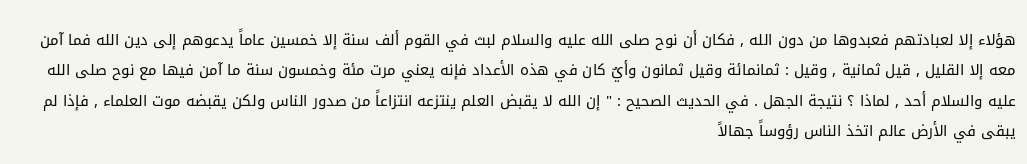هؤلاء إلا لعبادتهم فعبدوها من دون الله , فكان أن نوح صلى الله عليه والسلام لبث في القوم ألف سنة إلا خمسين عاماً يدعوهم إلى دين الله فما آمن معه إلا القليل , قيل ثمانية , وقيل : ثمانمائة وقيل ثمانون وأيٌ كان في هذه الأعداد فإنه يعني مرت مئة وخمسون سنة ما آمن فيها مع نوح صلى الله عليه والسلام أحد , لماذا ؟ نتيجة الجهل . في الحديث الصحيح : " إن الله لا يقبض العلم ينتزعه انتزاعاً من صدور الناس ولكن يقبضه موت العلماء , فإذا لم يبقى في الأرض عالم اتخذ الناس رؤوساً جهالاً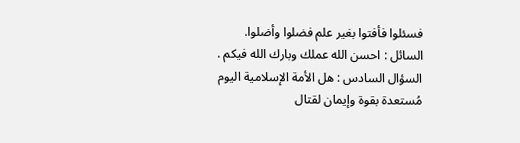فسئلوا فأفتوا بغير علم فضلوا وأضلوا.
السائل : احسن الله عملك وبارك الله فيكم .
السؤال السادس : هل الأمة الإسلامية اليوم مُستعدة بقوة وإيمان لقتال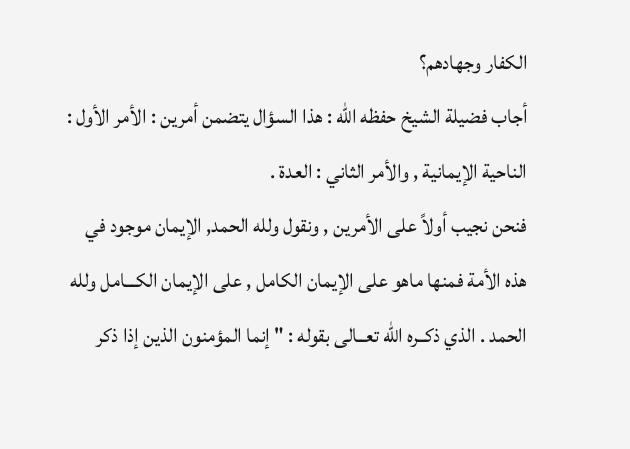الكفار وجهادهم؟
أجاب فضيلة الشيخ حفظه الله : هذا السؤال يتضمن أمرين : الأمر الأول : الناحية الإيمانية , والأمر الثاني : العدة .
فنحن نجيب أولاً على الأمرين , ونقول ولله الحمد, الإيمان موجود في هذه الأمة فمنها ماهو على الإيمان الكامل , على الإيمان الكـــامل ولله الحمد . الذي ذكــره الله تعــالى بقوله : " إنما المؤمنون الذين إذا ذكر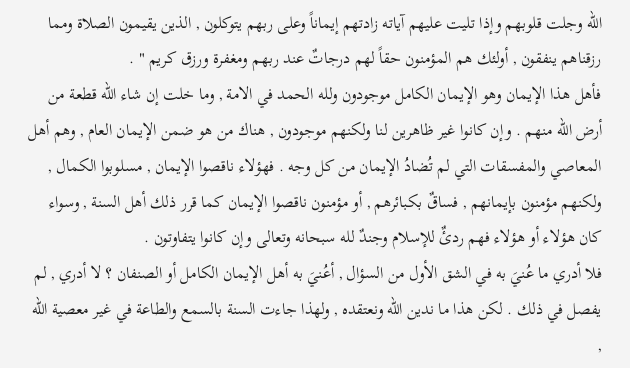الله وجلت قلوبهم وإذا تليت عليهم آياته زادتهم إيماناً وعلى ربهم يتوكلون , الذين يقيمون الصلاة ومما رزقناهم ينفقون , أولئك هم المؤمنون حقاً لهم درجاتٌ عند ربهم ومغفرة ورزق كريم " .
فأهل هذا الإيمان وهو الإيمان الكامل موجودون ولله الحمد في الامة , وما خلت إن شاء الله قطعة من أرض الله منهم . وإن كانوا غير ظاهرين لنا ولكنهم موجودون , هناك من هو ضمن الإيمان العام , وهم أهل المعاصي والمفسقات التي لم تُضادُ الإيمان من كل وجه . فهؤلاء ناقصوا الإيمان , مسلوبوا الكمال , ولكنهم مؤمنون بإيمانهم , فساقٌ بكبائرهم , أو مؤمنون ناقصوا الإيمان كما قرر ذلك أهل السنة , وسواء كان هؤلاء أو هؤلاء فهم ردئٌ للإسلام وجندٌ لله سبحانه وتعالى وإن كانوا يتفاوتون .
فلا أدري ما عُنيَ به في الشق الأول من السؤال , أعُنيَ به أهل الإيمان الكامل أو الصنفان ؟ لا أدري , لم يفصل في ذلك . لكن هذا ما ندين الله ونعتقده , ولهذا جاءت السنة بالسمع والطاعة في غير معصية الله ,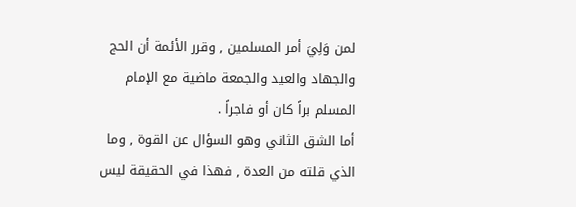لمن وَلِيَ أمر المسلمين , وقرر الأئمة أن الحج والجهاد والعيد والجمعة ماضية مع الإمام المسلم براً كان أو فاجراً .
أما الشق الثاني وهو السؤال عن القوة , وما الذي قلته من العدة , فهذا في الحقيقة ليس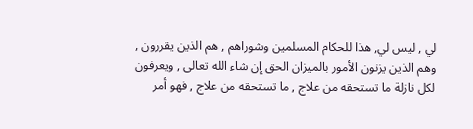لي , ليس لي, هذا للحكام المسلمين وشوراهم , هم الذين يقررون , وهم الذين يزنون الأمور بالميزان الحق إن شاء الله تعالى , ويعرفون لكل نازلة ما تستحقه من علاج , ما تستحقه من علاج , فهو أمر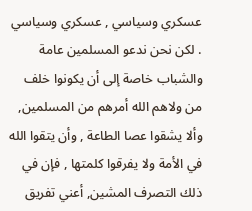عسكري وسياسي , عسكري وسياسي . لكن نحن ندعو المسلمين عامة والشباب خاصة إلى أن يكونوا خلف من ولاهم الله أمرهم من المسلمين, وألا يشقوا عصا الطاعة , وأن يتقوا الله في الأمة ولا يفرقوا كلمتها , فإن في ذلك التصرف المشين, أعني تفريق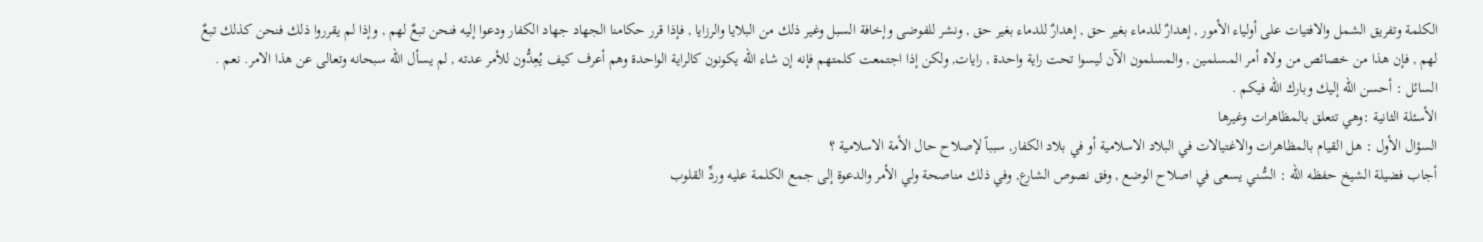الكلمة وتفريق الشمل والافتيات على أولياء الأمور , إهدارٌ للدماء بغير حق , إهدارٌ للدماء بغير حق , ونشر للفوضى وإخافة السبل وغير ذلك من البلايا والرزايا , فإذا قرر حكامنا الجهاد جهاد الكفار ودعوا إليه فنحن تبعٌ لهم , وإذا لم يقرروا ذلك فنحن كذلك تبعٌ لهم , فإن هذا من خصائص من ولاه أمر المسلمين , والمسلمون الآن ليسوا تحت راية واحدة , رايات, ولكن إذا اجتمعت كلمتهم فإنه إن شاء الله يكونون كالراية الواحدة وهم أعرف كيف يُعِدُّون للأمر عدته , لم يسأل الله سبحانه وتعالى عن هذا الامر. نعم .
السائل : أحسن الله إليك وبارك الله فيكم .
الأسئلة الثانية :وهي تتعلق بالمظاهرات وغيرها
السؤال الأول : هل القيام بالمظاهرات والاغتيالات في البلاد الاسلامية أو في بلاد الكفار, سبباً لإصلاح حال الأمة الاسلامية ؟
أجاب فضيلة الشيخ حفظه الله : السُّني يسعى في اصلاح الوضع , وفق نصوص الشارع, وفي ذلك مناصحة ولي الأمر والدعوة إلى جمع الكلمة عليه وردِّ القلوب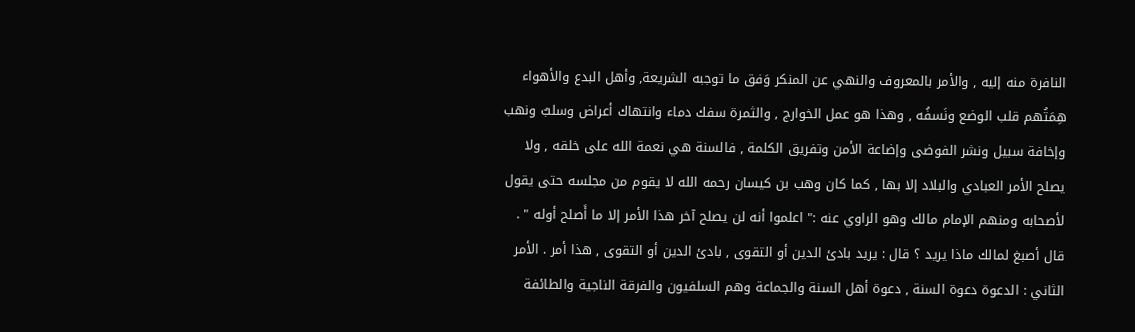النافرة منه إليه , والأمر بالمعروف والنهي عن المنكر وَفق ما توجبه الشريعة, وأهل البدع والأهواء هِمَتُهم قلب الوضع ونَسفُه , وهذا هو عمل الخوارج , والثمرة سفك دماء وانتهاك أعراض وسلبٌ ونهب وإخافة سبيل ونشر الفوضى وإضاعة الأمن وتفريق الكلمة , فالسنة هي نعمة الله على خلقه , ولا يصلح الأمر العبادي والبلاد إلا بها , كما كان وهب بن كيسان رحمه الله لا يقوم من مجلسه حتى يقول لأصحابه ومنهم الإمام مالك وهو الراوي عنه :" اعلموا أنه لن يصلح آخر هذا الأمر إلا ما أَصلح أوله " . قال أصبغ لمالك ماذا يريد ؟ قال : يريد بادئ الدين أو التقوى , بادئ الدين أو التقوى , هذا أمر . الأمر الثاني : الدعوة دعوة السنة , دعوة أهل السنة والجماعة وهم السلفيون والفرقة الناجية والطائفة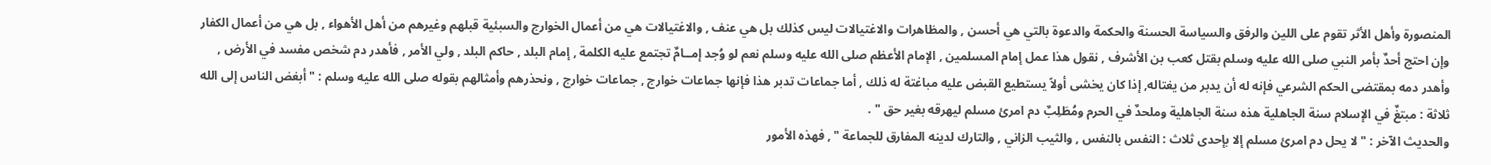المنصورة وأهل الأثر تقوم على اللين والرفق والسياسة الحسنة والحكمة والدعوة بالتي هي أحسن , والمظاهرات والاغتيالات ليس كذلك بل هي عنف , والاغتيالات هي من أعمال الخوارج والسبئية قبلهم وغيرهم من أهل الأهواء , بل هي من أعمال الكفار وإن احتج أحدٌ بأمر النبي صلى الله عليه وسلم بقتل كعب بن الأشرف , نقول هذا عمل إمام المسلمين , الإمام الأعظم صلى الله عليه وسلم نعم لو وُجد إمــامٌ تجتمع عليه الكلمة , إمام البلد , حاكم البلد , ولي الأمر , فأهدر دم شخص مفسد في الأرض , وأهدر دمه بمقتضى الحكم الشرعي فإنه له أن يدبر من يغتاله, إذا كان يخشى أولاً يستطيع القبض عليه مباغتة له ذلك , أما جماعات تدبر هذا فإنها جماعات خوارج , جماعات خوارج , ونحذرهم وأمثالهم بقوله صلى الله عليه وسلم : " أبغض الناس إلى الله ثلاثة : مبتغٌ في الإسلام سنة الجاهلية هذه سنة الجاهلية وملحدٌ في الحرم ومُطَلِبٌ دم امرئ مسلم ليهرقه بغير حق " .
والحديث الآخر : " لا يحل دم امرئ مسلم إلا بإحدى ثلاث : النفس بالنفس , والثيب الزاني , والتارك لدينه المفارق للجماعة " , فهذه الأمور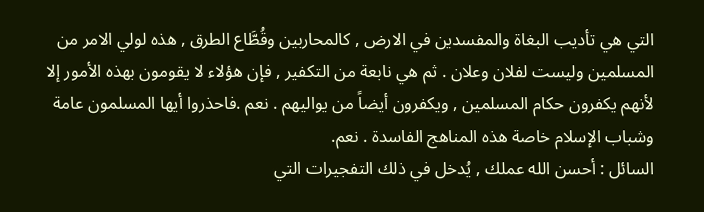التي هي تأديب البغاة والمفسدين في الارض , كالمحاربين وقُطَّاع الطرق , هذه لولي الامر من المسلمين وليست لفلان وعلان . ثم هي نابعة من التكفير , فإن هؤلاء لا يقومون بهذه الأمور إلا لأنهم يكفرون حكام المسلمين , ويكفرون أيضاً من يواليهم . نعم .فاحذروا أيها المسلمون عامة وشباب الإسلام خاصة هذه المناهج الفاسدة . نعم.
السائل : أحسن الله عملك , يُدخل في ذلك التفجيرات التي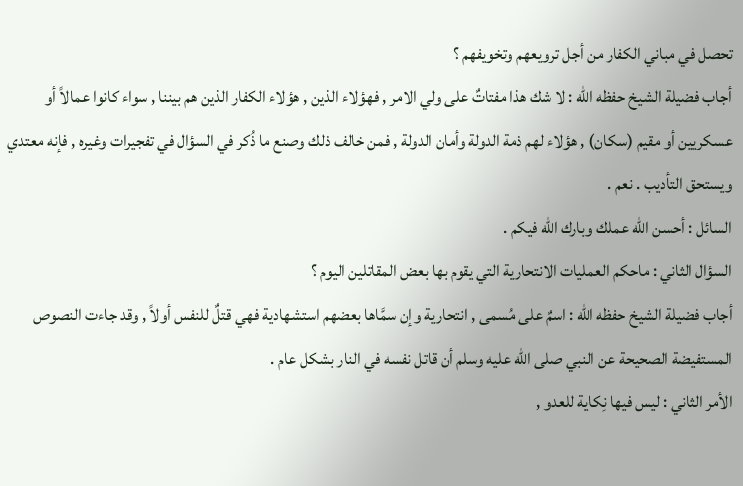تحصل في مباني الكفار من أجل ترويعهم وتخويفهم ؟
أجاب فضيلة الشيخ حفظه الله : لا شك هذا مفتاتٌ على ولي الامر , فهؤلاء الذين , هؤلاء الكفار الذين هم بيننا , سواء كانوا عمالاً أو عسكريين أو مقيم (سكان) , هؤلاء لهم ذمة الدولة وأمان الدولة , فمن خالف ذلك وصنع ما ذُكر في السؤال في تفجيرات وغيره , فإنه معتدي ويستحق التأديب . نعم .
السائل : أحسن الله عملك وبارك الله فيكم .
السؤال الثاني : ماحكم العمليات الانتحارية التي يقوم بها بعض المقاتلين اليوم ؟
أجاب فضيلة الشيخ حفظه الله : اسمٌ على مُسمى , انتحارية وإن سمَّاها بعضهم استشهادية فهي قتلٌ للنفس أولاً , وقد جاءت النصوص المستفيضة الصحيحة عن النبي صلى الله عليه وسلم أن قاتل نفسه في النار بشكل عام .
الأمر الثاني : ليس فيها نِكاية للعدو ,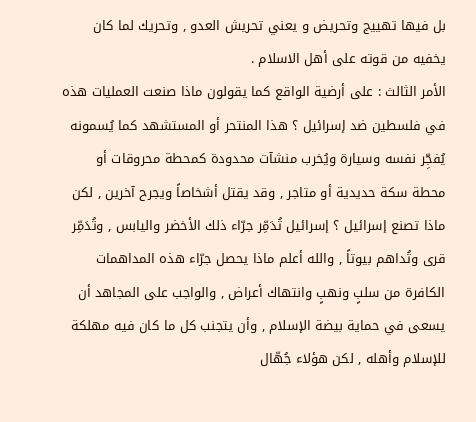بل فيها تهييج وتحريض و يعني تحريش العدو , وتحريك لما كان يخفيه من قوته على أهل الاسلام .
الأمر الثالث : على أرضية الواقع كما يقولون ماذا صنعت العمليات هذه في فلسطين ضد إسرائيل ؟ هذا المنتحر أو المستشهد كما يُسمونه يُفجِّر نفسه وسيارة ويُخرب منشآت محدودة كمحطة محروقات أو محطة سكة حديدية أو متاجر , وقد يقتل أشخاصاً ويجرح آخرين , لكن ماذا تصنع إسرائيل ؟ إسرائيل تُدَمِّر جرّاء ذلك الأخضر واليابس , وتُدَمِّر قرى وتُداهم بيوتاً , والله أعلم ماذا يحصل جرّاء هذه المداهمات الكافرة من سلبٍ ونهبٍ وانتهاك أعراض , والواجب على المجاهد أن يسعى في حماية بيضة الإسلام , وأن يتجنب كل ما كان فيه مهلكة للإسلام وأهله , لكن هؤلاء جُهّال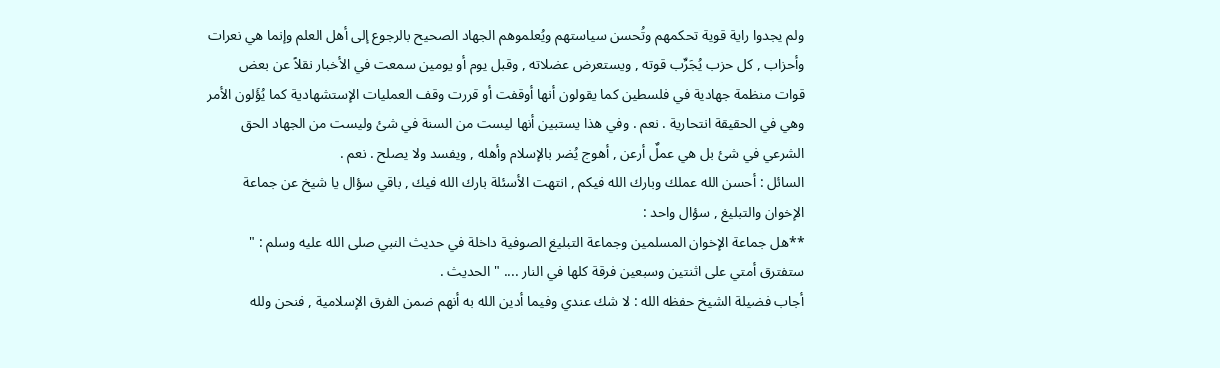ولم يجدوا راية قوية تحكمهم وتُحسن سياستهم ويُعلموهم الجهاد الصحيح بالرجوع إلى أهل العلم وإنما هي نعرات وأحزاب , كل حزب يُجَرِّب قوته , ويستعرض عضلاته , وقبل يوم أو يومين سمعت في الأخبار نقلاً عن بعض قوات منظمة جهادية في فلسطين كما يقولون أنها أوقفت أو قررت وقف العمليات الإستشهادية كما يُؤَلون الأمر وهي في الحقيقة انتحارية . نعم . وفي هذا يستبين أنها ليست من السنة في شئ وليست من الجهاد الحق الشرعي في شئ بل هي عملٌ أرعن , أهوج يُضر بالإسلام وأهله , ويفسد ولا يصلح . نعم .
السائل : أحسن الله عملك وبارك الله فيكم , انتهت الأسئلة بارك الله فيك , باقي سؤال يا شيخ عن جماعة الإخوان والتبليغ , سؤال واحد :
**هل جماعة الإخوان المسلمين وجماعة التبليغ الصوفية داخلة في حديث النبي صلى الله عليه وسلم : " ستفترق أمتي على اثنتين وسبعين فرقة كلها في النار .... " الحديث .
أجاب فضيلة الشيخ حفظه الله : لا شك عندي وفيما أدين الله به أنهم ضمن الفرق الإسلامية , فنحن ولله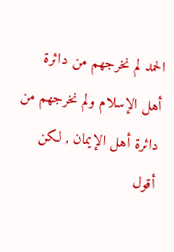الحمد لم نخرجهم من دائرة أهل الإسلام ولم نخرجهم من دائرة أهل الإيمان , لكن أقول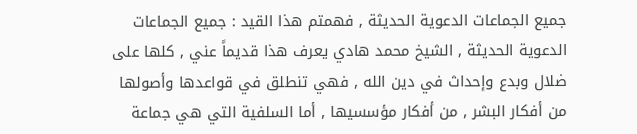جميع الجماعات الدعوية الحديثة , فهمتم هذا القيد : جميع الجماعات الدعوية الحديثة , الشيخ محمد هادي يعرف هذا قديماً عني , كلها على ضلال وبدع وإحداث في دين الله , فهي تنطلق في قواعدها وأصولها من أفكار البشر , من أفكار مؤسسيها , أما السلفية التي هي جماعة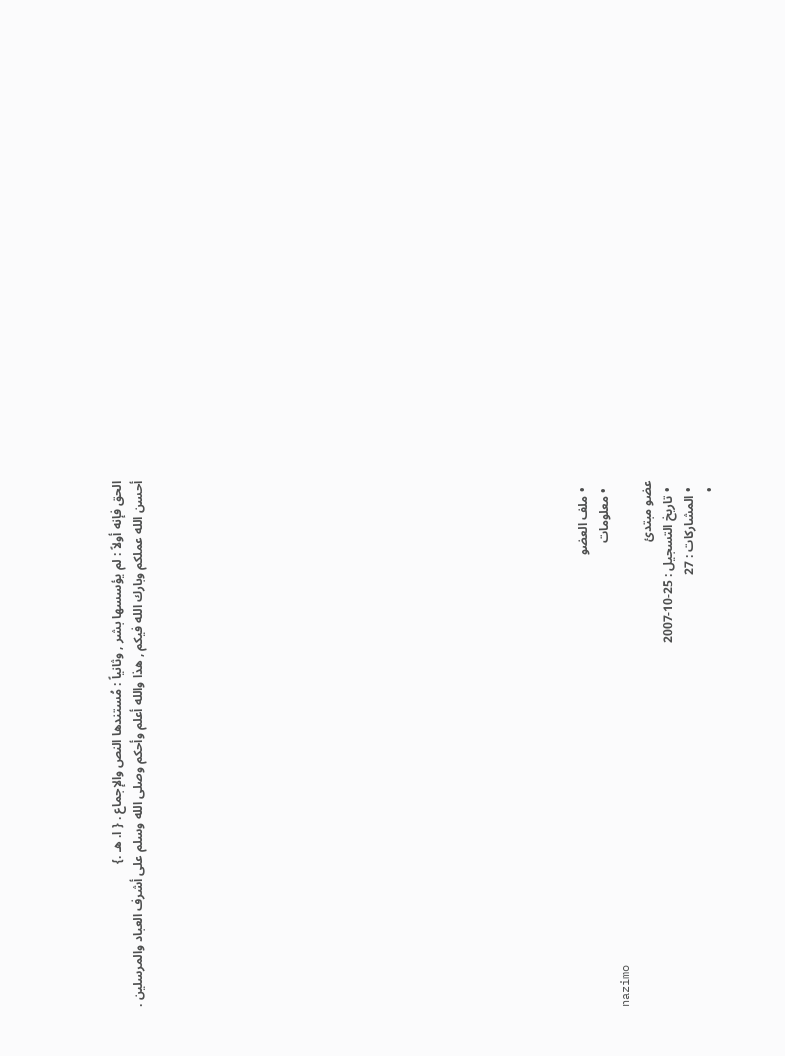الحق فإنه أولاً : لم يؤسسها بشر , وثانياً : مُستندها النص والإجماع . { ا. هـ .}
أحسن الله عملكم وبارك الله فيكم , هذا والله أعلم وأحكم وصلى الله وسلم على أشرف العباد والمرسلين .




















  • ملف العضو
  • معلومات
nazimo
عضو مبتدئ
  • تاريخ التسجيل : 25-10-2007
  • المشاركات : 27
  •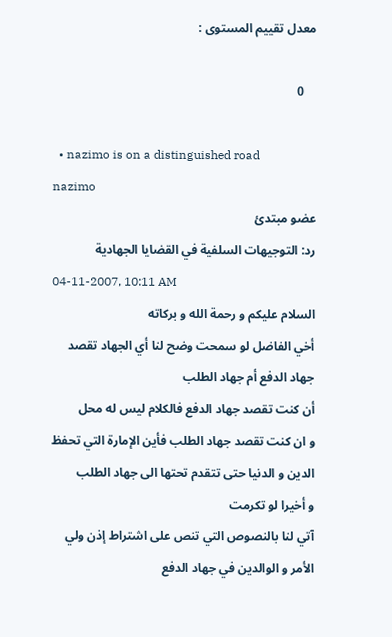معدل تقييم المستوى :

    0

  • nazimo is on a distinguished road
nazimo
عضو مبتدئ
رد: التوجيهات السلفية في القضايا الجهادية
04-11-2007, 10:11 AM
السلام عليكم و رحمة الله و بركاته
أخي الفاضل لو سمحت وضح لنا أي الجهاد تقصد جهاد الدفع أم جهاد الطلب
أن كنت تقصد جهاد الدفع فالكلام ليس له محل
و ان كنت تقصد جهاد الطلب فأين الإمارة التي تحفظ الدين و الدنيا حتى تتقدم تحتها الى جهاد الطلب
و أخيرا لو تكرمت
آتي لنا بالنصوص التي تنص على اشتراط إذن ولي الأمر و الوالدين في جهاد الدفع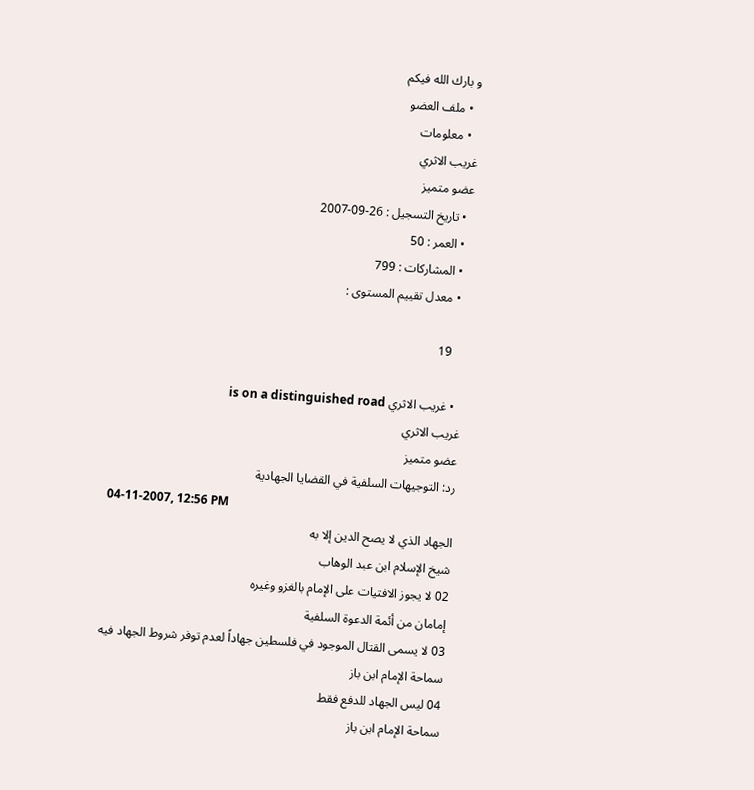و بارك الله فيكم
  • ملف العضو
  • معلومات
غريب الاثري
عضو متميز
  • تاريخ التسجيل : 26-09-2007
  • العمر : 50
  • المشاركات : 799
  • معدل تقييم المستوى :

    19

  • غريب الاثري is on a distinguished road
غريب الاثري
عضو متميز
رد: التوجيهات السلفية في القضايا الجهادية
04-11-2007, 12:56 PM
الجهاد الذي لا يصح الدين إلا به
شيخ الإسلام ابن عبد الوهاب
02 لا يجوز الافتيات على الإمام بالغزو وغيره
إمامان من أئمة الدعوة السلفية
03 لا يسمى القتال الموجود في فلسطين جهاداً لعدم توفر شروط الجهاد فيه
سماحة الإمام ابن باز
04 ليس الجهاد للدفع فقط
سماحة الإمام ابن باز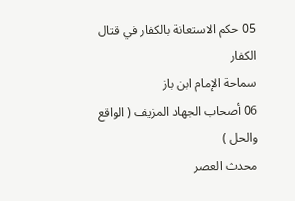05 حكم الاستعانة بالكفار في قتال الكفار
سماحة الإمام ابن باز
06 أصحاب الجهاد المزيف ( الواقع والحل )
محدث العصر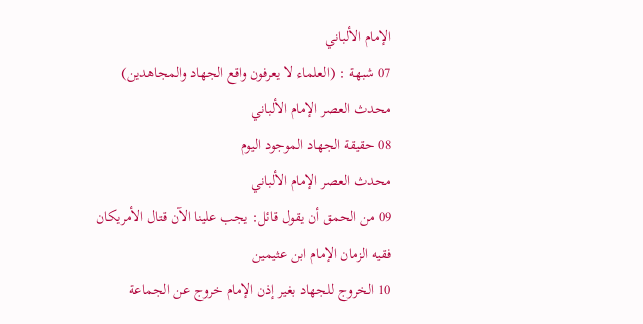الإمام الألباني
07 شبهة : (العلماء لا يعرفون واقع الجهاد والمجاهدين)
محدث العصر الإمام الألباني
08 حقيقة الجهاد الموجود اليوم
محدث العصر الإمام الألباني
09 من الحمق أن يقول قائل: يجب علينا الآن قتال الأمريكان
فقيه الزمان الإمام ابن عثيمين
10 الخروج للجهاد بغير إذن الإمام خروج عن الجماعة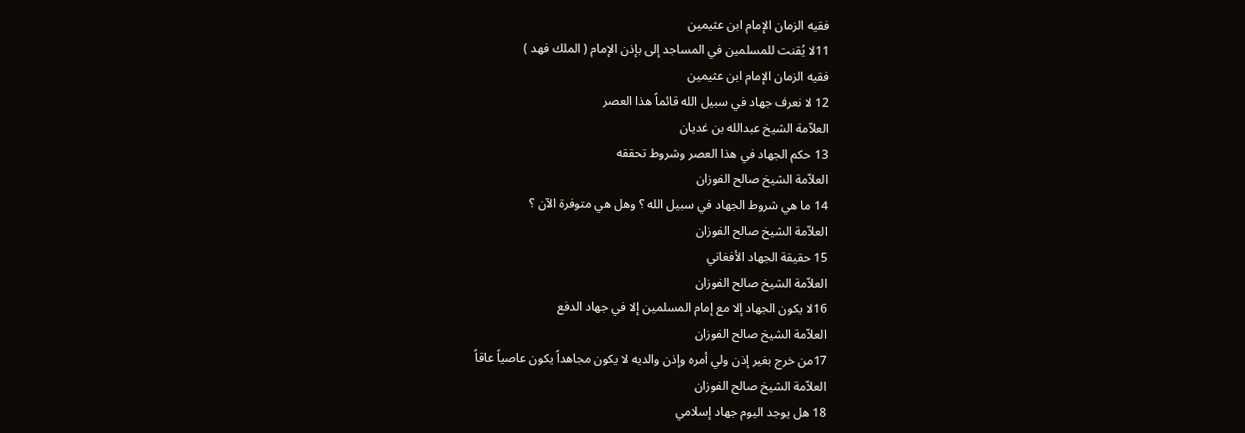فقيه الزمان الإمام ابن عثيمين
11لا يُقنت للمسلمين في المساجد إلى بإذن الإمام ( الملك فهد )
فقيه الزمان الإمام ابن عثيمين
12 لا نعرف جهاد في سبيل الله قائماً هذا العصر
العلاّمة الشيخ عبدالله بن غديان
13 حكم الجهاد في هذا العصر وشروط تحققه
العلاّمة الشيخ صالح الفوزان
14 ما هي شروط الجهاد في سبيل الله ؟ وهل هي متوفرة الآن ؟
العلاّمة الشيخ صالح الفوزان
15 حقيقة الجهاد الأفغاني
العلاّمة الشيخ صالح الفوزان
16لا يكون الجهاد إلا مع إمام المسلمين إلا في جهاد الدفع
العلاّمة الشيخ صالح الفوزان
17من خرج بغير إذن ولي أمره وإذن والديه لا يكون مجاهداً يكون عاصياً عاقاً
العلاّمة الشيخ صالح الفوزان
18 هل يوجد اليوم جهاد إسلامي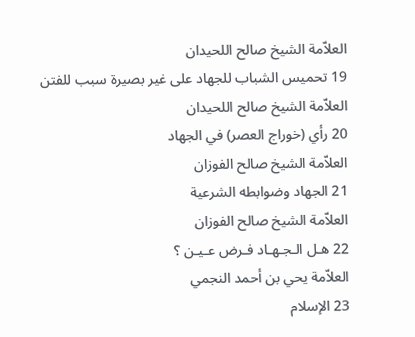العلاّمة الشيخ صالح اللحيدان
19 تحميس الشباب للجهاد على غير بصيرة سبب للفتن
العلاّمة الشيخ صالح اللحيدان
20 رأي (خوراج العصر) في الجهاد
العلاّمة الشيخ صالح الفوزان
21 الجهاد وضوابطه الشرعية
العلاّمة الشيخ صالح الفوزان
22 هـل الـجـهـاد فـرض عـيـن ؟
العلاّمة يحي بن أحمد النجمي
23 الإسلام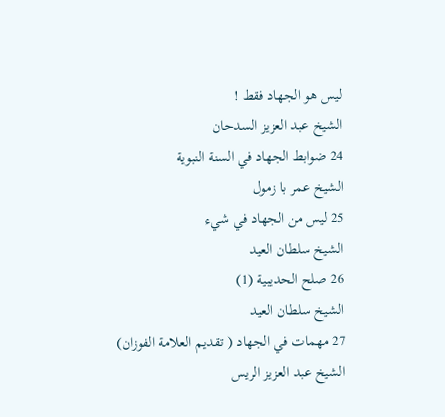ليس هو الجهاد فقط !
الشيخ عبد العزيز السدحان
24 ضوابط الجهاد في السنة النبوية
الشيخ عمر با زمول
25 ليس من الجهاد في شيء
الشيخ سلطان العيد
26 صلح الحديبية (1)
الشيخ سلطان العيد
27 مهمات في الجهاد ( تقديم العلامة الفوزان)
الشيخ عبد العزيز الريس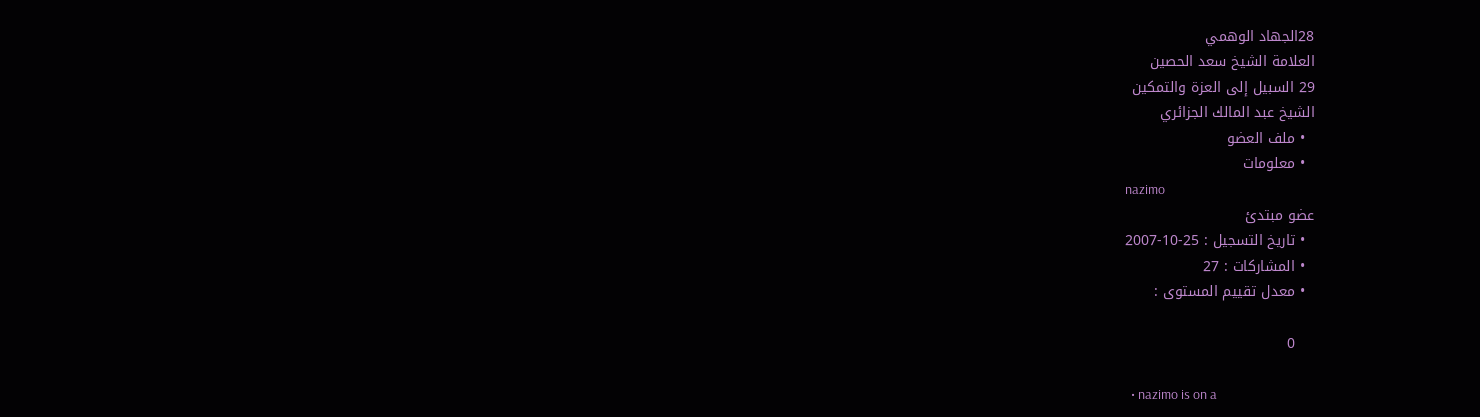28الجهاد الوهمي
العلامة الشيخ سعد الحصين
29 السبيل إلى العزة والتمكين
الشيخ عبد المالك الجزائري
  • ملف العضو
  • معلومات
nazimo
عضو مبتدئ
  • تاريخ التسجيل : 25-10-2007
  • المشاركات : 27
  • معدل تقييم المستوى :

    0

  • nazimo is on a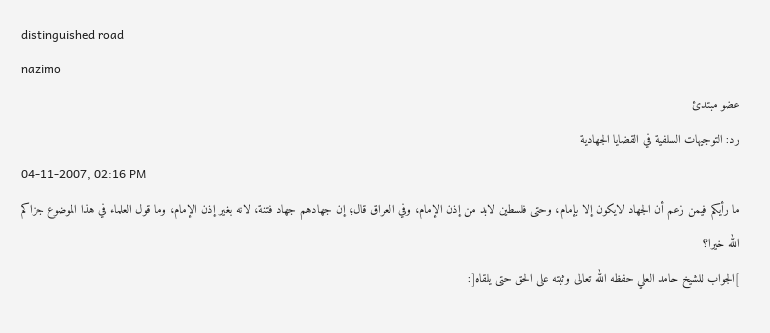distinguished road
nazimo
عضو مبتدئ
رد: التوجيهات السلفية في القضايا الجهادية
04-11-2007, 02:16 PM
ما رأيكم فيمن زعم أن الجهاد لايكون إلا بإمام، وحتى فلسطين لابد من إذن الإمام، وفي العراق قال؛ إن جهادهم جهاد فتنة، لانه بغير إذن الإمام، وما قول العلماء في هذا الموضوع جزاكم الله خيرا؟
]الجواب للشيخ حامد العلي حفظه الله تعالى وثبته على الحق حتى يلقاه[: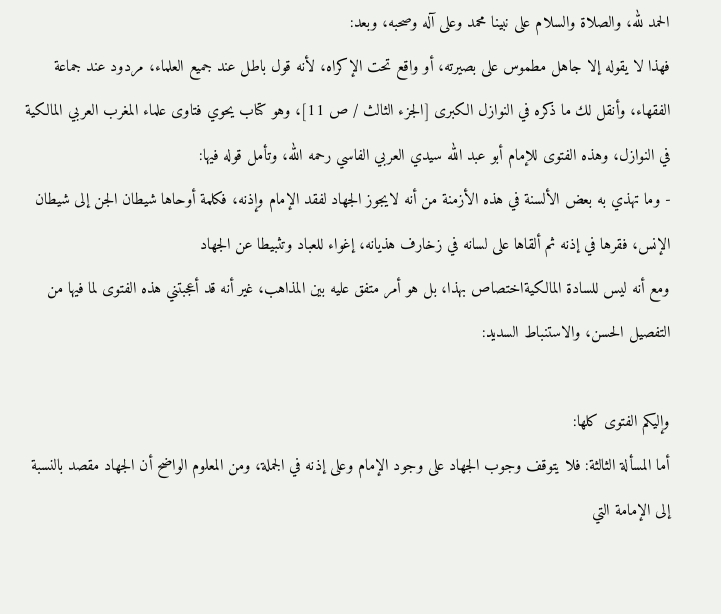الحمد لله، والصلاة والسلام على نبينا محمد وعلى آله وصحبه، وبعد:
فهذا لا يقوله إلا جاهل مطموس على بصيرته، أو واقع تحت الإكراه، لأنه قول باطل عند جميع العلماء، مردود عند جماعة الفقهاء، وأنقل لك ما ذكره في النوازل الكبرى [الجزء الثالث / ص 11]، وهو كتاب يحوي فتاوى علماء المغرب العربي المالكية في النوازل، وهذه الفتوى للإمام أبو عبد الله سيدي العربي الفاسي رحمه الله، وتأمل قوله فيها:
- وما تهذي به بعض الألسنة في هذه الأزمنة من أنه لايجوز الجهاد لفقد الإمام وإذنه، فكلمة أوحاها شيطان الجن إلى شيطان الإنس، فقرها في إذنه ثم ألقاها على لسانه في زخارف هذيانه، إغواء للعباد وتثبيطا عن الجهاد
ومع أنه ليس للسادة المالكيةاختصاص بهذا، بل هو أمر متفق عليه بين المذاهب، غير أنه قد أعجبتني هذه الفتوى لما فيها من التفصيل الحسن، والاستنباط السديد:

وإليكم الفتوى كلها:
أما المسألة الثالثة: فلا يتوقف وجوب الجهاد على وجود الإمام وعلى إذنه في الجملة، ومن المعلوم الواضح أن الجهاد مقصد بالنسبة إلى الإمامة التي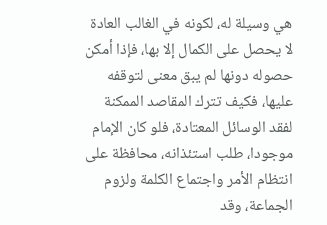هي وسيلة له، لكونه في الغالب العادة لا يحصل على الكمال إلا بها، فإذا أمكن حصوله دونها لم يبق معنى لتوقفه عليها، فكيف تترك المقاصد الممكنة لفقد الوسائل المعتادة، فلو كان الإمام موجودا، طلب استئذانه، محافظة على انتظام الأمر واجتماع الكلمة ولزوم الجماعة، وقد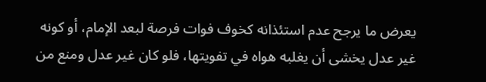يعرض ما يرجح عدم استئذانه كخوف فوات فرصة لبعد الإمام، أو كونه غير عدل يخشى أن يغلبه هواه في تفويتها، فلو كان غير عدل ومنع من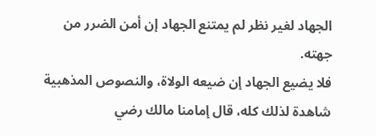الجهاد لغير نظر لم يمتنع الجهاد إن أمن الضرر من جهته.
فلا يضيع الجهاد إن ضيعه الولاة، والنصوص المذهبية شاهدة لذلك كله، قال إمامنا مالك رضي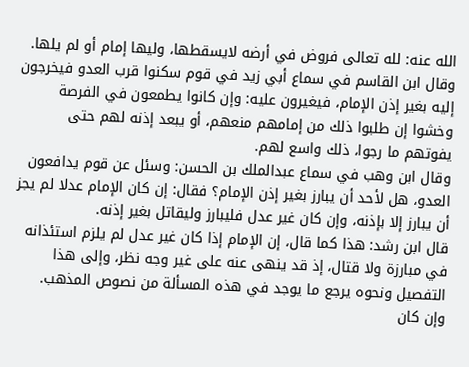الله عنه: لله تعالى فروض في أرضه لايسقطها، وليها إمام أو لم يلها.
وقال ابن القاسم في سماع أبي زيد في قوم سكنوا قرب العدو فيخرجون إليه بغير إذن الإمام، فيغيرون عليه: وإن كانوا يطمعون في الفرصة وخشوا إن طلبوا ذلك من إمامهم منعهم، أو يبعد إذنه لهم حتى يفوتهم ما رجوا، ذلك واسع لهم.
وقال ابن وهب في سماع عبدالملك بن الحسن: وسئل عن قوم يدافعون العدو، هل لأحد أن يبارز بغير إذن الإمام؟ فقال: إن كان الإمام عدلا لم يجز أن يبارز إلا بإذنه، وإن كان غير عدل فليبارز وليقاتل بغير إذنه.
قال ابن رشد: هذا كما قال، إن الإمام إذا كان غير عدل لم يلزم استئذانه في مبارزة ولا قتال، إذ قد ينهى عنه على غير وجه نظر، وإلى هذا التفصيل ونحوه يرجع ما يوجد في هذه المسألة من نصوص المذهب.
وإن كان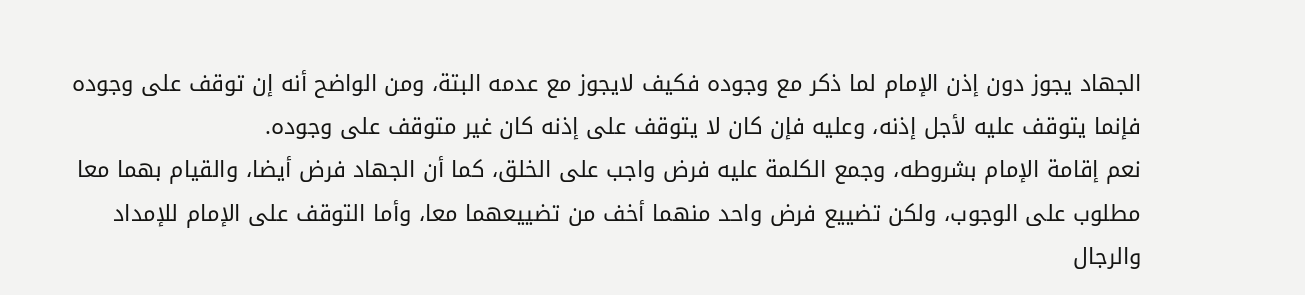الجهاد يجوز دون إذن الإمام لما ذكر مع وجوده فكيف لايجوز مع عدمه البتة، ومن الواضح أنه إن توقف على وجوده فإنما يتوقف عليه لأجل إذنه، وعليه فإن كان لا يتوقف على إذنه كان غير متوقف على وجوده.
نعم إقامة الإمام بشروطه، وجمع الكلمة عليه فرض واجب على الخلق، كما أن الجهاد فرض أيضا، والقيام بهما معا مطلوب على الوجوب، ولكن تضييع فرض واحد منهما أخف من تضييعهما معا، وأما التوقف على الإمام للإمداد والرجال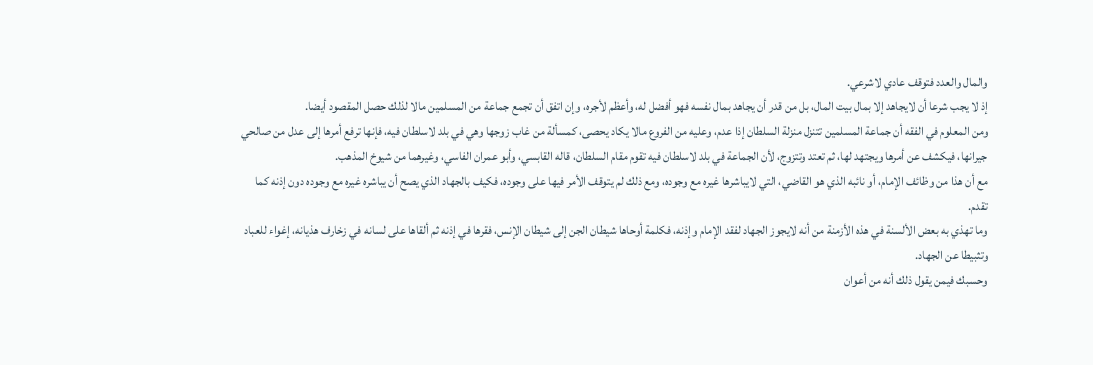والمال والعدد فتوقف عادي لاشرعي.
إذ لا يجب شرعا أن لايجاهد إلا بمال بيت المال، بل من قدر أن يجاهد بمال نفسه فهو أفضل له، وأعظم لأجره، وإن اتفق أن تجمع جماعة من المسلمين مالا لذلك حصل المقصود أيضا.
ومن المعلوم في الفقه أن جماعة المسلمين تتنزل منزلة السلطان إذا عدم، وعليه من الفروع مالا يكاد يحصى، كمسألة من غاب زوجها وهي في بلد لاسلطان فيه، فإنها ترفع أمرها إلى عدل من صالحي جيرانها، فيكشف عن أمرها ويجتهد لها، ثم تعتد وتتزوج، لأن الجماعة في بلد لاسلطان فيه تقوم مقام السلطان، قاله القابسي، وأبو عمران الفاسي، وغيرهما من شيوخ المذهب.
مع أن هذا من وظائف الإمام، أو نائبه الذي هو القاضي، التي لايباشرها غيره مع وجوده، ومع ذلك لم يتوقف الأمر فيها على وجوده، فكيف بالجهاد الذي يصح أن يباشره غيره مع وجوده دون إذنه كما تقدم.
وما تهذي به بعض الألسنة في هذه الأزمنة من أنه لايجوز الجهاد لفقد الإمام وإذنه، فكلمة أوحاها شيطان الجن إلى شيطان الإنس، فقرها في إذنه ثم ألقاها على لسانه في زخارف هذيانه، إغواء للعباد وتثبيطا عن الجهاد.
وحسبك فيمن يقول ذلك أنه من أعوان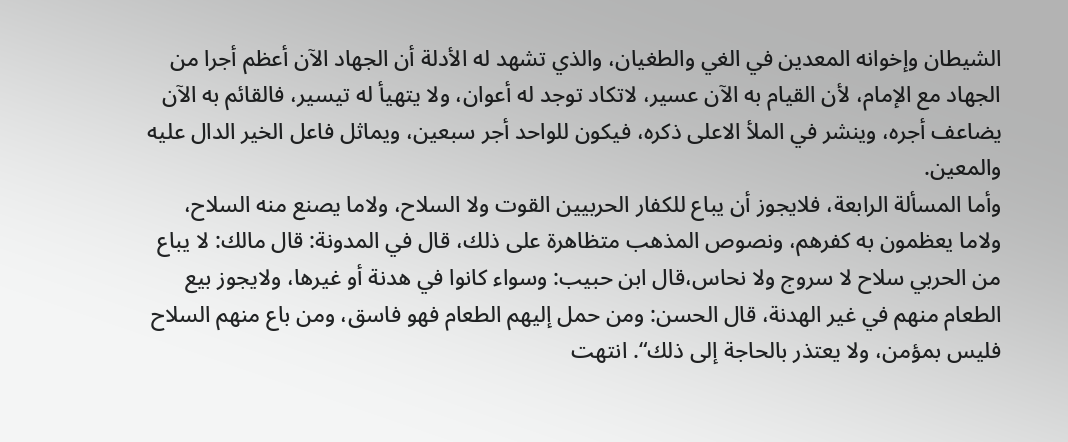الشيطان وإخوانه المعدين في الغي والطغيان، والذي تشهد له الأدلة أن الجهاد الآن أعظم أجرا من الجهاد مع الإمام، لأن القيام به الآن عسير، لاتكاد توجد له أعوان، ولا يتهيأ له تيسير، فالقائم به الآن يضاعف أجره، وينشر في الملأ الاعلى ذكره، فيكون للواحد أجر سبعين، ويماثل فاعل الخير الدال عليه والمعين.
وأما المسألة الرابعة، فلايجوز أن يباع للكفار الحربيين القوت ولا السلاح، ولاما يصنع منه السلاح، ولاما يعظمون به كفرهم، ونصوص المذهب متظاهرة على ذلك، قال في المدونة: قال مالك: لا يباع من الحربي سلاح لا سروج ولا نحاس،قال ابن حبيب: وسواء كانوا في هدنة أو غيرها، ولايجوز بيع الطعام منهم في غير الهدنة، قال الحسن: ومن حمل إليهم الطعام فهو فاسق، ومن باع منهم السلاح فليس بمؤمن، ولا يعتذر بالحاجة إلى ذلك“. انتهت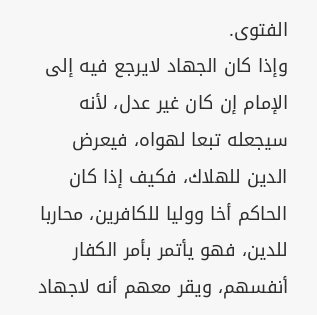الفتوى.
وإذا كان الجهاد لايرجع فيه إلى الإمام إن كان غير عدل، لأنه سيجعله تبعا لهواه، فيعرض الدين للهلاك، فكيف إذا كان الحاكم أخا ووليا للكافرين، محاربا للدين، فهو يأتمر بأمر الكفار أنفسهم، ويقر معهم أنه لاجهاد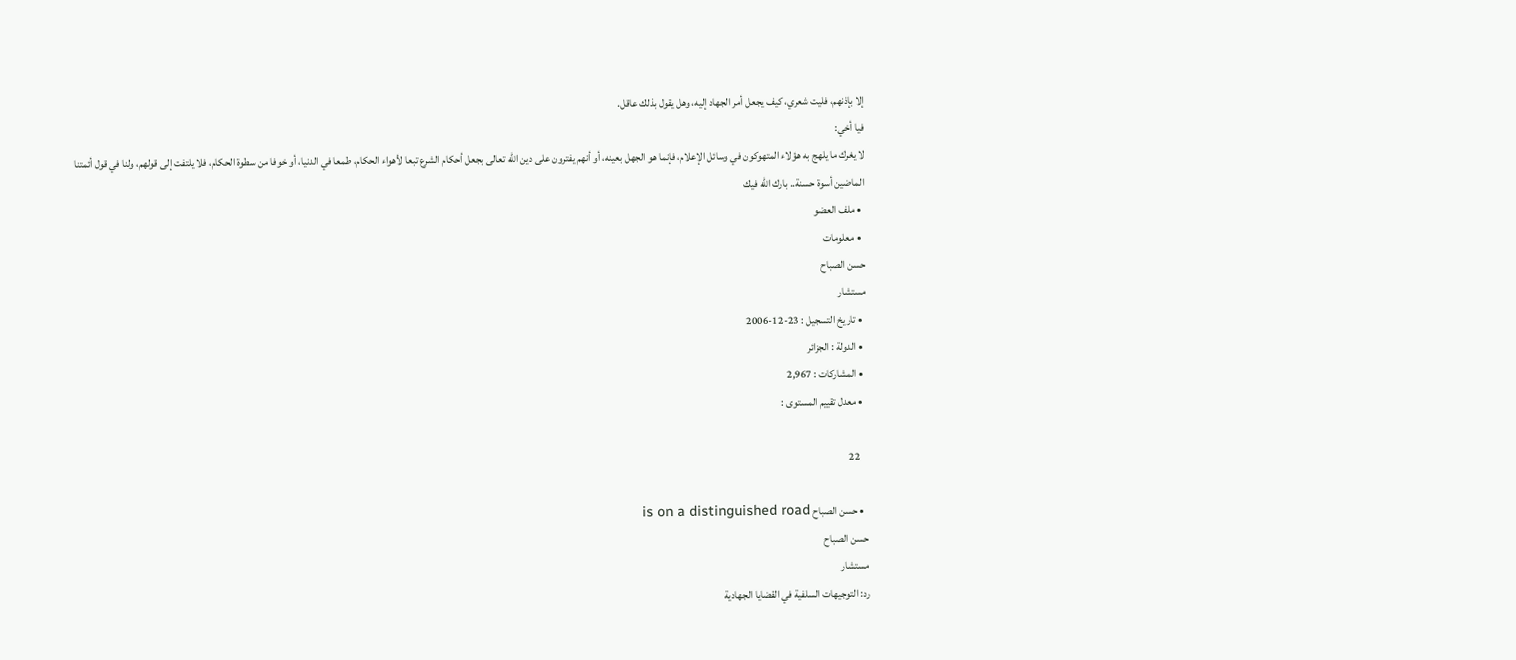إلا بإذنهم، فليت شعري، كيف يجعل أمر الجهاد إليه، وهل يقول بذلك عاقل.
فيا أخي:
لا يغرك ما يلهج به هؤلاء المتهوكون في وسائل الإعلام، فإنما هو الجهل بعينه، أو أنهم يفترون على دين الله تعالى بجعل أحكام الشرع تبعا لأهواء الحكام، طمعا في الدنيا، أو خوفا من سطوة الحكام، فلا يلتفت إلى قولهم، ولنا في قول أئمتنا الماضين أسوة حسنة.. بارك الله فيك
  • ملف العضو
  • معلومات
حسن الصباح
مستشار
  • تاريخ التسجيل : 23-12-2006
  • الدولة : الجزائر
  • المشاركات : 2,967
  • معدل تقييم المستوى :

    22

  • حسن الصباح is on a distinguished road
حسن الصباح
مستشار
رد: التوجيهات السلفية في القضايا الجهادية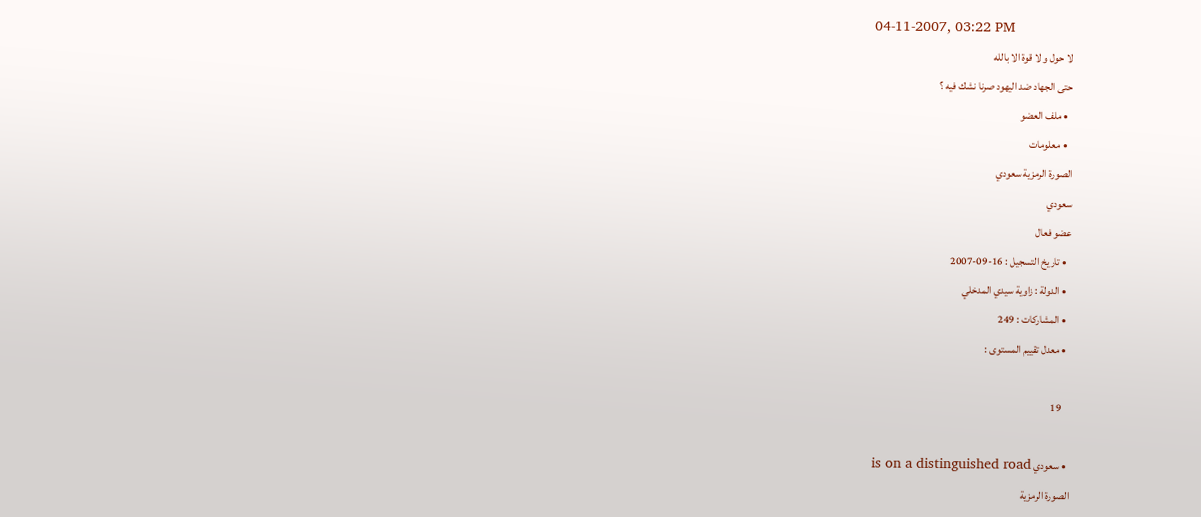04-11-2007, 03:22 PM
لا حول و لا قوة الا بالله
حتى الجهاد ضد اليهود صرنا نشك فيه ؟
  • ملف العضو
  • معلومات
الصورة الرمزية سعودي
سعودي
عضو فعال
  • تاريخ التسجيل : 16-09-2007
  • الدولة : زاوية سيدي المدخلي
  • المشاركات : 249
  • معدل تقييم المستوى :

    19

  • سعودي is on a distinguished road
الصورة الرمزية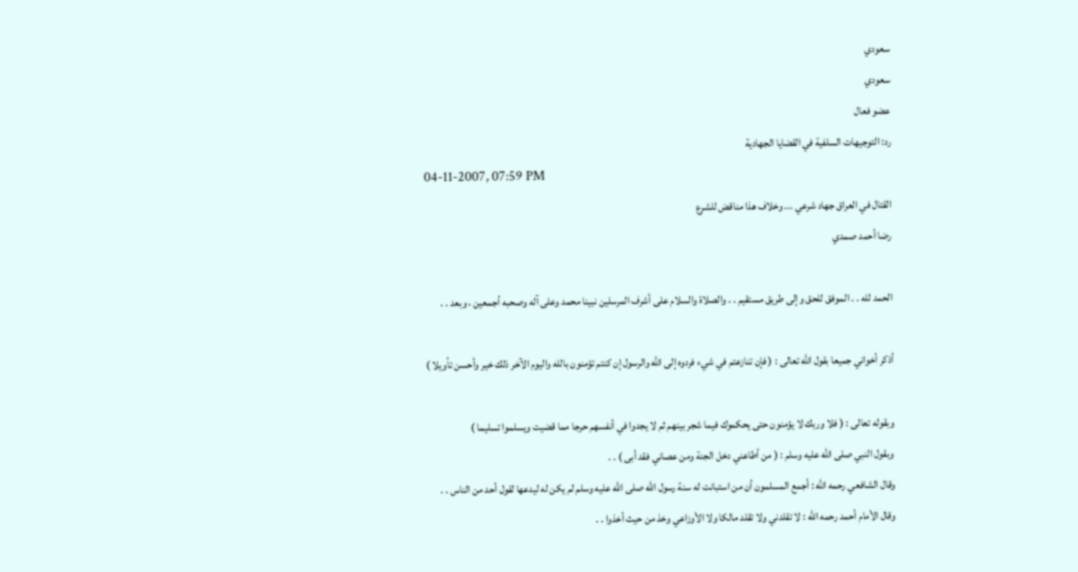سعودي
سعودي
عضو فعال
رد: التوجيهات السلفية في القضايا الجهادية
04-11-2007, 07:59 PM
القتال في العراق جهاد شرعي ... وخلاف هذا مناقض للشرع
رضا أحمد صمدي

الحمد لله . . الموفق للحق وإلى طريق مستقيم . . والصلاة والسلام على أشرف المرسلين نبينا محمد وعلى آله وصحبه أجمعين ، وبعد . .

أذكر أخواني جميعا بقول الله تعالى : ( فإن تنازعتم في شيء فردوه إلى الله والرسول إن كنتم تؤمنون بالله واليوم الآخر ذلك خير وأحسن تأويلا )

وبقوله تعالى : ( فلا وربك لا يؤمنون حتى يحكموك فيما شجر بينهم ثم لا يجدوا في أنفسهم حرجا مما قضيت ويسلموا تسليما )
وبقول النبي صلى الله عليه وسلم : ( من أطاعني دخل الجنة ومن عصاني فقد أبى ) . .
وقال الشافعي رحمه الله : أجمع المسلمون أن من استبانت له سنة رسول الله صلى الله عليه وسلم لم يكن له ليدعها لقول أحد من الناس . .
وقال الأمام أحمد رحمه الله : لا تقلدني ولا تقلد مالكا ولا الأوزاعي وخذ من حيث أخذوا . .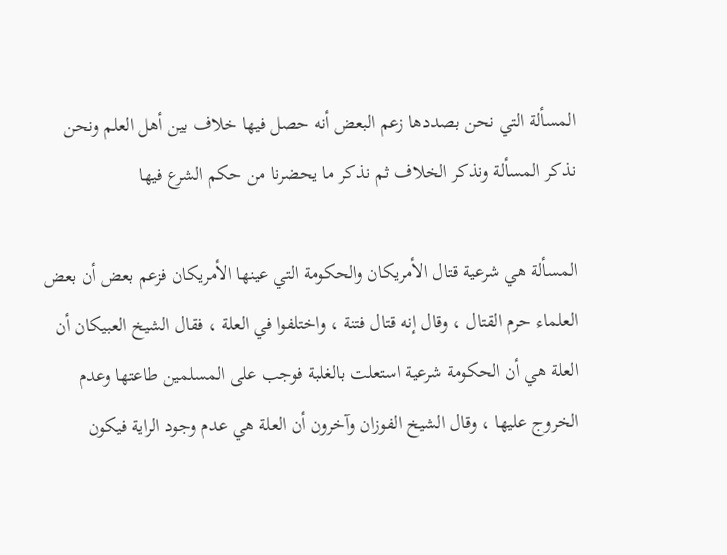المسألة التي نحن بصددها زعم البعض أنه حصل فيها خلاف بين أهل العلم ونحن نذكر المسألة ونذكر الخلاف ثم نذكر ما يحضرنا من حكم الشرع فيها

المسألة هي شرعية قتال الأمريكان والحكومة التي عينها الأمريكان فزعم بعض أن بعض العلماء حرم القتال ، وقال إنه قتال فتنة ، واختلفوا في العلة ، فقال الشيخ العبيكان أن العلة هي أن الحكومة شرعية استعلت بالغلبة فوجب على المسلمين طاعتها وعدم الخروج عليها ، وقال الشيخ الفوزان وآخرون أن العلة هي عدم وجود الراية فيكون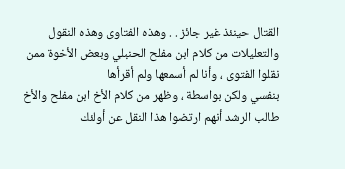القتال حينئذ غير جائز . . وهذه الفتاوى وهذه النقول والتعليلات من كلام ابن مفلح الحنبلي وبعض الأخوة ممن نقلوا الفتوى ، وأنا لم أسمعها ولم أقرأها
بنفسي ولكن بواسطة ، وظهر من كلام الأخ ابن مفلح والأخ طالب الرشد أنهم ارتضوا هذا النقل عن أولئك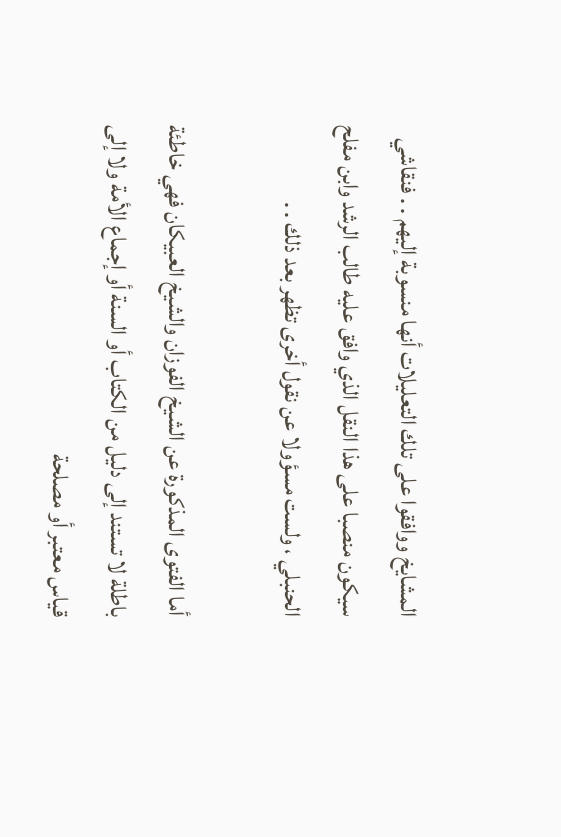المشايخ ووافقوا على تلك التعليلات أنها منسوبة إليهم . . فنقاشي سيكون منصبا على هذا النقل الذي وافق عليه طالب الرشد وابن مفلح الحنبلي ، ولست مسؤولا عن نقول أخرى تظهر بعد ذلك . .

أما الفتوى المذكورة عن الشيخ الفوزان والشيخ العبيكان فهي خاطئة باطلة لا تستند إلى دليل من الكتاب أو السنة أو إجماع الأمة ولا إلى قياس معتبر أو مصلحة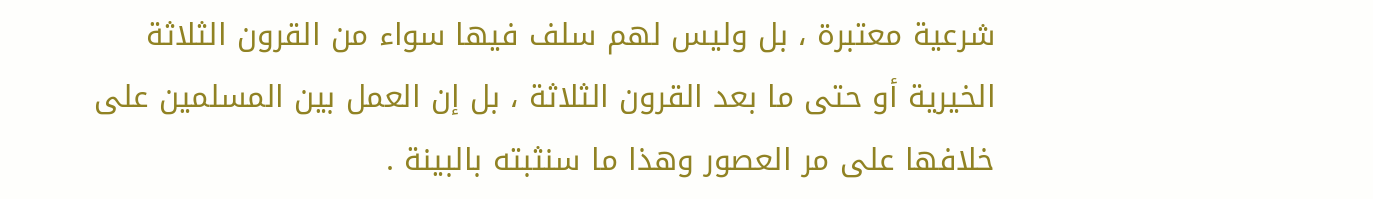شرعية معتبرة ، بل وليس لهم سلف فيها سواء من القرون الثلاثة الخيرية أو حتى ما بعد القرون الثلاثة ، بل إن العمل بين المسلمين على خلافها على مر العصور وهذا ما سنثبته بالبينة .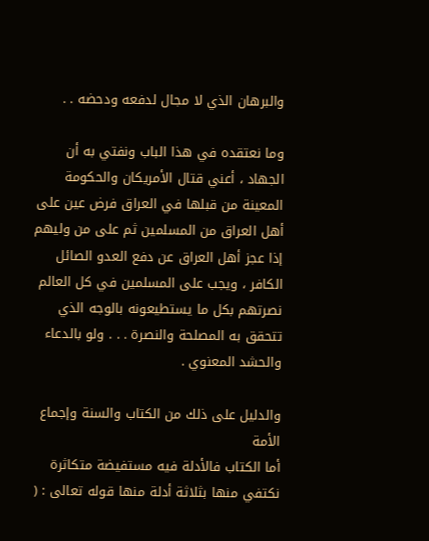والبرهان الذي لا مجال لدفعه ودحضه . .

وما نعتقده في هذا الباب ونفتي به أن الجهاد ، أعني قتال الأمريكان والحكومة المعينة من قبلها في العراق فرض عين على أهل العراق من المسلمين ثم على من وليهم إذا عجز أهل العراق عن دفع العدو الصائل الكافر ، ويجب على المسلمين في كل العالم نصرتهم بكل ما يستطيعونه بالوجه الذي تتحقق به المصلحة والنصرة . . . ولو بالدعاء والحشد المعنوي .

والدليل على ذلك من الكتاب والسنة وإجماع الأمة
أما الكتاب فالأدلة فيه مستفيضة متكاثرة نكتفي منها بثلاثة أدلة منها قوله تعالى : (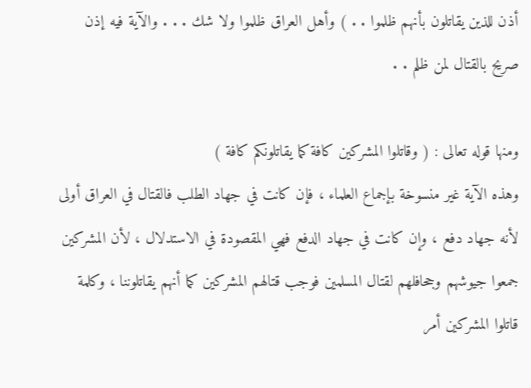أذن للذين يقاتلون بأنهم ظلموا . . ) وأهل العراق ظلموا ولا شك . . . والآية فيه إذن صريح بالقتال لمن ظلم . .

ومنها قوله تعالى : ( وقاتلوا المشركين كافة كما يقاتلونكم كافة )
وهذه الآية غير منسوخة بإجماع العلماء ، فإن كانت في جهاد الطلب فالقتال في العراق أولى لأنه جهاد دفع ، وإن كانت في جهاد الدفع فهي المقصودة في الاستدلال ، لأن المشركين جمعوا جيوشهم وجحافلهم لقتال المسلمين فوجب قتالهم المشركين كما أنهم يقاتلوننا ، وكلمة قاتلوا المشركين أمر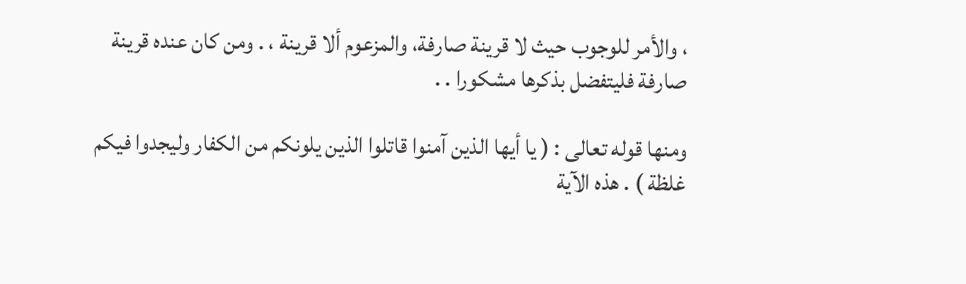، والأمر للوجوب حيث لا قرينة صارفة، والمزعوم ألا قرينة ، . ومن كان عنده قرينة صارفة فليتفضل بذكرها مشكورا . .

ومنها قوله تعالى : ( يا أيها الذين آمنوا قاتلوا الذين يلونكم من الكفار وليجدوا فيكم غلظة ) . هذه الآية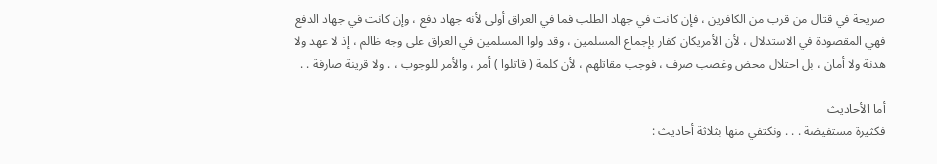صريحة في قتال من قرب من الكافرين ، فإن كانت في جهاد الطلب فما في العراق أولى لأنه جهاد دفع ، وإن كانت في جهاد الدفع فهي المقصودة في الاستدلال ، لأن الأمريكان كفار بإجماع المسلمين ، وقد ولوا المسلمين في العراق على وجه ظالم ، إذ لا عهد ولا هدنة ولا أمان ، بل احتلال محض وغصب صرف ، فوجب مقاتلهم ، لأن كلمة ( قاتلوا ) أمر ، والأمر للوجوب ، . ولا قرينة صارفة . .

أما الأحاديث
فكثيرة مستفيضة . . . ونكتفي منها بثلاثة أحاديث :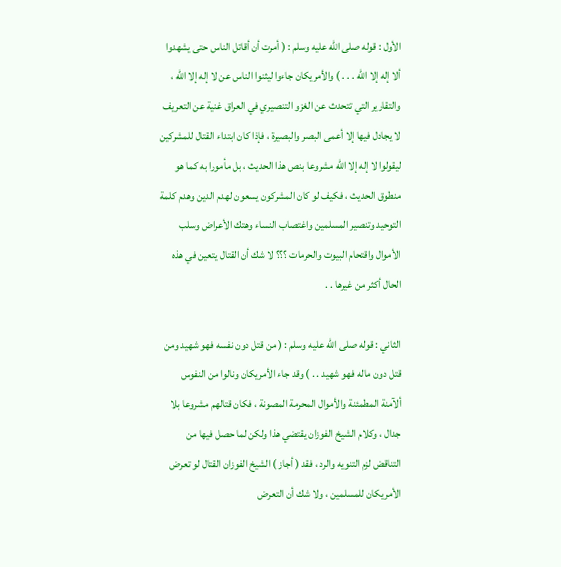الأول : قوله صلى الله عليه وسلم : ( أمرت أن أقاتل الناس حتى يشهدوا ألا إله إلا الله . . . ) والأمريكان جاءوا ليثنوا الناس عن لا إله إلا الله ،
والتقارير التي تتحدث عن الغزو التنصيري في العراق غنية عن التعريف لا يجادل فيها إلا أعمى البصر والبصيرة ، فإذا كان ابتداء القتال للمشركين ليقولوا لا إله إلا الله مشروعا بنص هذا الحديث ، بل مأمورا به كما هو منطوق الحديث ، فكيف لو كان المشركون يسعون لهدم الدين وهدم كلمة التوحيد وتنصير المسلمين واغتصاب النساء وهتك الأعراض وسلب الأموال واقتحام البيوت والحرمات ؟؟؟ لا شك أن القتال يتعين في هذه الحال أكثر من غيرها . .

الثاني : قوله صلى الله عليه وسلم : ( من قتل دون نفسه فهو شهيد ومن قتل دون ماله فهو شهيد . . ) وقد جاء الأمريكان ونالوا من النفوس ألآمنة المطمئنة والأموال المحرمة المصونة ، فكان قتالهم مشروعا بلا جدال ، وكلام الشيخ الفوزان يقتضي هذا ولكن لما حصل فيها من التناقض لزم التنويه والرد ، فقد ( أجاز ) الشيخ الفوزان القتال لو تعرض الأمريكان للمسلمين ، ولا شك أن التعرض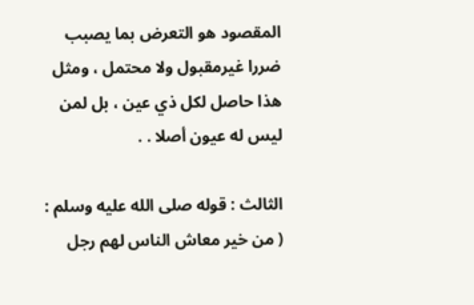المقصود هو التعرض بما يصبب ضررا غيرمقبول ولا محتمل ، ومثل هذا حاصل لكل ذي عين ، بل لمن ليس له عيون أصلا . .

الثالث : قوله صلى الله عليه وسلم : ( من خير معاش الناس لهم رجل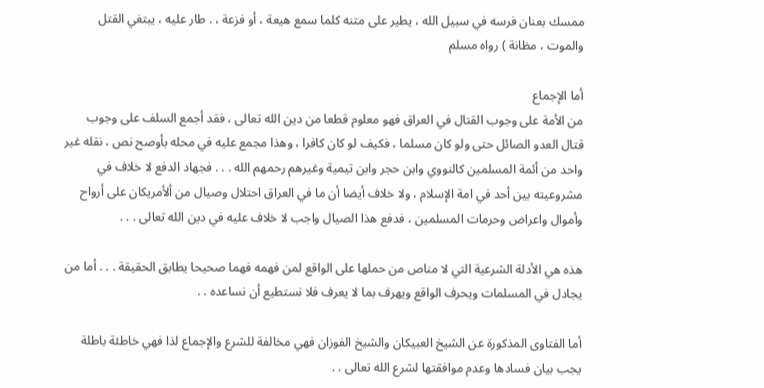ممسك بعنان فرسه في سبيل الله ، يطير على متنه كلما سمع هيعة ، أو فزعة ، . طار عليه ، يبتغي القتل والموت ، مظانة ) رواه مسلم

أما الإجماع
من الأمة على وجوب القتال في العراق فهو معلوم قطعا من دين الله تعالى ، فقد أجمع السلف على وجوب قتال العدو الصائل حتى ولو كان مسلما ، فكيف لو كان كافرا ، وهذا مجمع عليه في محله بأوصح نص ، نقله غير واحد من أئمة المسلمين كالنووي وابن حجر وابن تيمية وغيرهم رحمهم الله . . . فجهاد الدفع لا خلاف في مشروعيته بين أحد في امة الإسلام ، ولا خلاف أيضا أن ما في العراق احتلال وصيال من ألأمريكان على أرواح وأموال واعراض وحرمات المسلمين ، فدفع هذا الصيال واجب لا خلاف عليه في دين الله تعالى . . .

هذه هي الأدلة الشرعية التي لا مناص من حملها على الواقع لمن فهمه فهما صحيحا يطابق الحقيقة . . . أما من يجادل في المسلمات ويحرف الواقع ويهرف بما لا يعرف فلا نستطيع أن نساعده . .

أما الفتاوى المذكورة عن الشيخ العبيكان والشيخ الفوزان فهي مخالفة للشرع والإجماع لذا فهي خاطئة باطلة يجب بيان فسادها وعدم موافقتها لشرع الله تعالى . .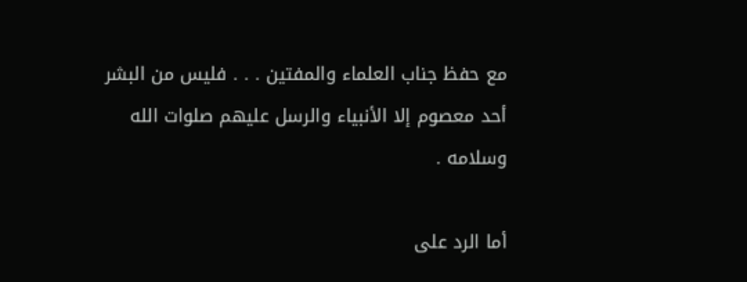مع حفظ جناب العلماء والمفتين . . . فليس من البشر أحد معصوم إلا الأنبياء والرسل عليهم صلوات الله وسلامه .

أما الرد على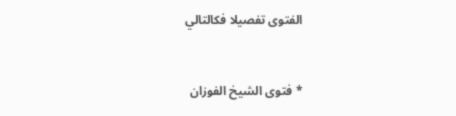الفتوى تفصيلا فكالتالي


* فتوى الشيخ الفوزان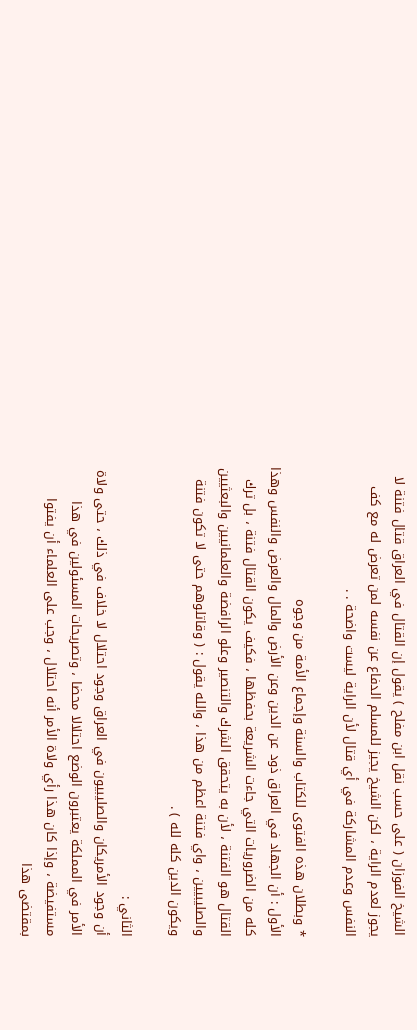الشيخ الفوزان ( على حسب نقل ابن مفلح ) يقول إن القتال في العراق قتال فتنة لا يجوز لعدم الراية ، لكن الشيخ يجيز للمسلم الدفاع عن نفسه لمن تعرض له مع كف النفس وعدم المشاركة في أي قتال لأن الراية ليست واضحة . .

* وبطلان هذه الفتوى للكتاب والسنة وإجماع الأمة من وجوه
الأول : أن الجهاد في العراق ذود عن الدين وعن الأرض والمال والعرض والنفس وهذا كله من الضروريات التي جاءت الشريعة بحفظها ، فكيف يكون القتال فتنة ، بل ترك القتال هو الفتنة ، لأن به يتحقق الشرك والتنصير وعلو الرافضة والعلمانيين والبعثيين والصليبيين ، واي فتنة اعظم من هذا ، والله يقول : ( وقاتلوهم حتى لا تكون فتنة ويكون الدين كله لله ) .

الثاني :
أن وجود الأمريكان والصليبيون في العراق وجود احتلال لا خلاف في ذلك ، حتى ولاة الأمر في المملكة يعتبرون الوضع احتلالا محضا ، وتصريحات المسئولين في هذا مستفيضة ، وإذا كان هذا رأي ولاة الأمر أنه احتلال ، وجب على العلماء أن يفتوا بمقتضى هذا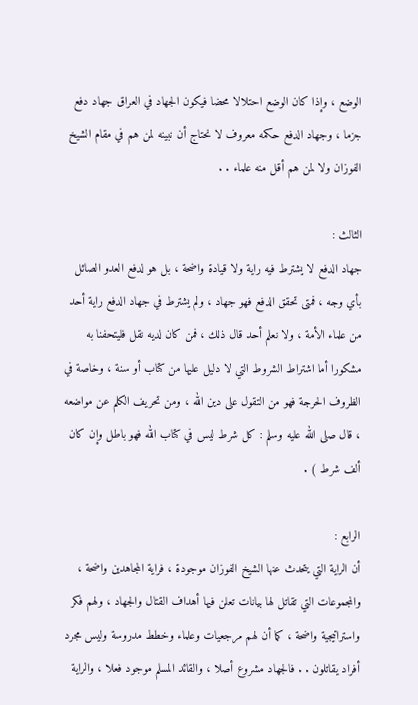الوضع ، وإذا كان الوضع احتلالا محضا فيكون الجهاد في العراق جهاد دفع جزما ، وجهاد الدفع حكمه معروف لا نحتاج أن نبينه لمن هم في مقام الشيخ الفوزان ولا لمن هم أقل منه علماء . .

الثالث :
جهاد الدفع لا يشترط فيه راية ولا قيادة واضحة ، بل هو لدفع العدو الصائل بأي وجه ، فمتى تحقق الدفع فهو جهاد ، ولم يشترط في جهاد الدفع راية أحد من علماء الأمة ، ولا نعلم أحد قال ذلك ، فمن كان لديه نقل فليتحفنا به مشكورا أما اشتراط الشروط التي لا دليل عليها من كتاب أو سنة ، وخاصة في الظروف الحرجة فهو من التقول على دين الله ، ومن تحريف الكلم عن مواضعه ، قال صلى الله عليه وسلم : كل شرط ليس في كتاب الله فهو باطل وإن كان ألف شرط ) .

الرابع :
أن الراية التي يتحدث عنها الشيخ الفوزان موجودة ، فراية المجاهدين واضحة ، والمجموعات التي تقاتل لها بيانات تعلن فيها أهداف القتال والجهاد ، ولهم فكر واستراتيجية واضحة ، كما أن لهم مرجعيات وعلماء وخطط مدروسة وليس مجرد أفراد يقاتلون . . فالجهاد مشروع أصلا ، والقائد المسلم موجود فعلا ، والراية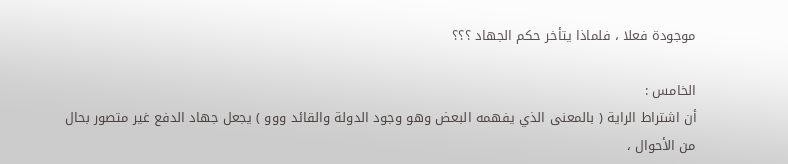موجودة فعلا ، فلماذا يتأخر حكم الجهاد ؟؟؟

الخامس :
أن اشتراط الراية ( بالمعنى الذي يفهمه البعض وهو وجود الدولة والقائد ووو ) يجعل جهاد الدفع غير متصور بحال من الأحوال ،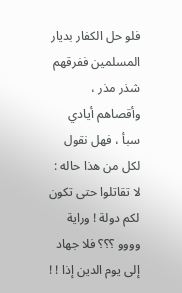فلو حل الكفار بديار المسلمين ففرقهم شذر مذر ، وأقصاهم أيادي سبأ ، فهل نقول لكل من هذا حاله : لا تقاتلوا حتى تكون لكم دولة ! وراية وووو ؟؟؟ فلا جهاد إلى يوم الدين إذا ! !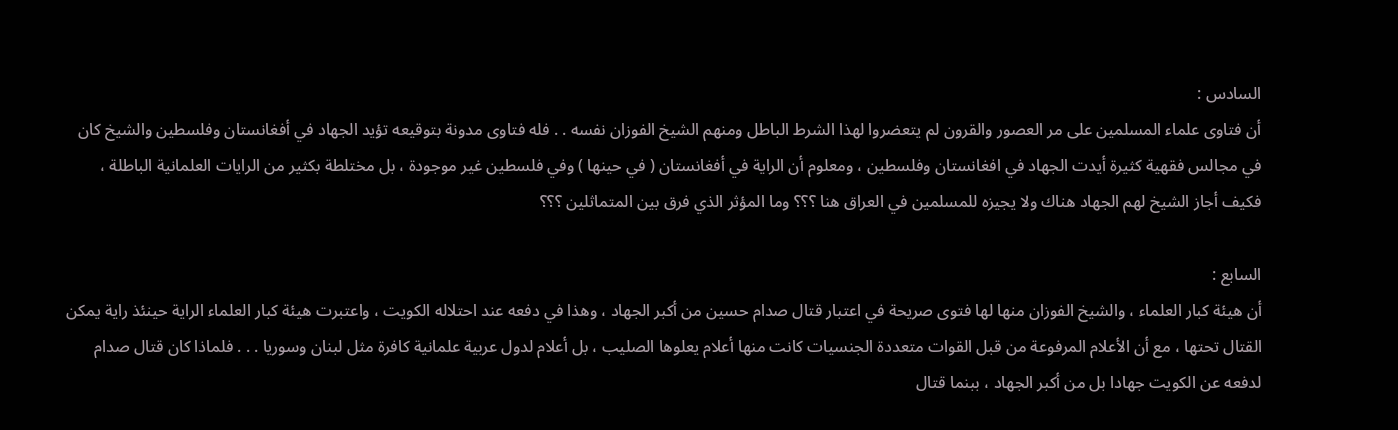السادس :
أن فتاوى علماء المسلمين على مر العصور والقرون لم يتعضروا لهذا الشرط الباطل ومنهم الشيخ الفوزان نفسه . . فله فتاوى مدونة بتوقيعه تؤيد الجهاد في أفغانستان وفلسطين والشيخ كان في مجالس فقهية كثيرة أيدت الجهاد في افغانستان وفلسطين ، ومعلوم أن الراية في أفغانستان ( في حينها ) وفي فلسطين غير موجودة ، بل مختلطة بكثير من الرايات العلمانية الباطلة ، فكيف أجاز الشيخ لهم الجهاد هناك ولا يجيزه للمسلمين في العراق هنا ؟؟؟ وما المؤثر الذي فرق بين المتماثلين ؟؟؟

السابع :
أن هيئة كبار العلماء ، والشيخ الفوزان منها لها فتوى صريحة في اعتبار قتال صدام حسين من أكبر الجهاد ، وهذا في دفعه عند احتلاله الكويت ، واعتبرت هيئة كبار العلماء الراية حينئذ راية يمكن القتال تحتها ، مع أن الأعلام المرفوعة من قبل القوات متعددة الجنسيات كانت منها أعلام يعلوها الصليب ، بل أعلام لدول عربية علمانية كافرة مثل لبنان وسوريا . . . فلماذا كان قتال صدام لدفعه عن الكويت جهادا بل من أكبر الجهاد ، ببنما قتال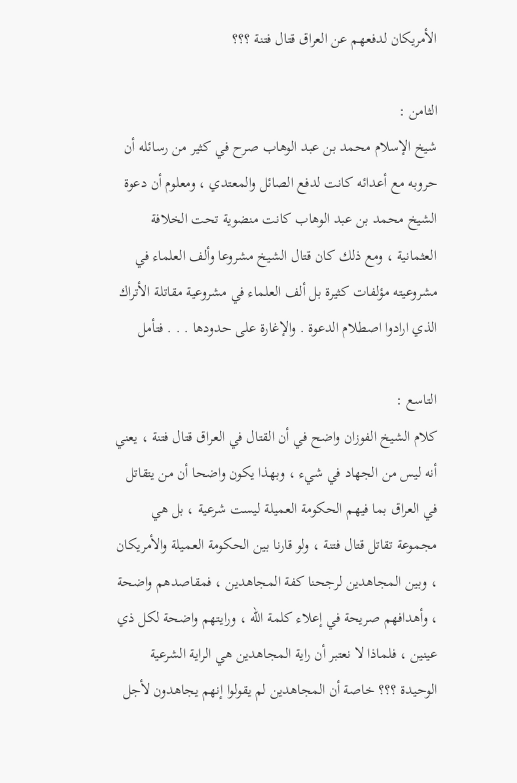الأمريكان لدفعهم عن العراق قتال فتنة ؟؟؟

الثامن :
شيخ الإسلام محمد بن عبد الوهاب صرح في كثير من رسائله أن حروبه مع أعدائه كانت لدفع الصائل والمعتدي ، ومعلوم أن دعوة الشيخ محمد بن عبد الوهاب كانت منضوية تحت الخلافة العثمانية ، ومع ذلك كان قتال الشيخ مشروعا وألف العلماء في مشروعيته مؤلفات كثيرة بل ألف العلماء في مشروعية مقاتلة الأتراك الذي ارادوا اصطلام الدعوة . والإغارة على حدودها . . . فتأمل

التاسع :
كلام الشيخ الفوزان واضح في أن القتال في العراق قتال فتنة ، يعني أنه ليس من الجهاد في شيء ، وبهذا يكون واضحا أن من يتقاتل في العراق بما فيهم الحكومة العميلة ليست شرعية ، بل هي مجموعة تقاتل قتال فتنة ، ولو قارنا بين الحكومة العميلة والأمريكان ، وبين المجاهدين لرجحنا كفة المجاهدين ، فمقاصدهم واضحة ، وأهدافهم صريحة في إعلاء كلمة الله ، ورايتهم واضحة لكل ذي عينين ، فلماذا لا نعتبر أن راية المجاهدين هي الراية الشرعية الوحيدة ؟؟؟ خاصة أن المجاهدين لم يقولوا إنهم يجاهدون لأجل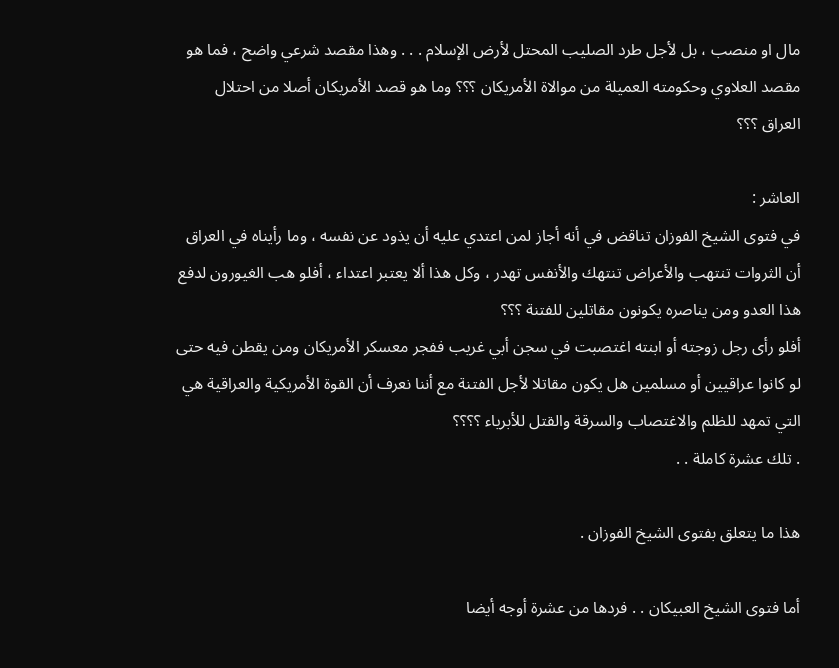مال او منصب ، بل لأجل طرد الصليب المحتل لأرض الإسلام . . . وهذا مقصد شرعي واضح ، فما هو مقصد العلاوي وحكومته العميلة من موالاة الأمريكان ؟؟؟ وما هو قصد الأمريكان أصلا من احتلال العراق ؟؟؟

العاشر :
في فتوى الشيخ الفوزان تناقض في أنه أجاز لمن اعتدي عليه أن يذود عن نفسه ، وما رأيناه في العراق أن الثروات تنتهب والأعراض تنتهك والأنفس تهدر ، وكل هذا ألا يعتبر اعتداء ، أفلو هب الغيورون لدفع هذا العدو ومن يناصره يكونون مقاتلين للفتنة ؟؟؟
أفلو رأى رجل زوجته أو ابنته اغتصبت في سجن أبي غريب ففجر معسكر الأمريكان ومن يقطن فيه حتى لو كانوا عراقيين أو مسلمين هل يكون مقاتلا لأجل الفتنة مع أننا نعرف أن القوة الأمريكية والعراقية هي التي تمهد للظلم والاغتصاب والسرقة والقتل للأبرياء ؟؟؟؟
. تلك عشرة كاملة . .

هذا ما يتعلق بفتوى الشيخ الفوزان .

أما فتوى الشيخ العبيكان . . فردها من عشرة أوجه أيضا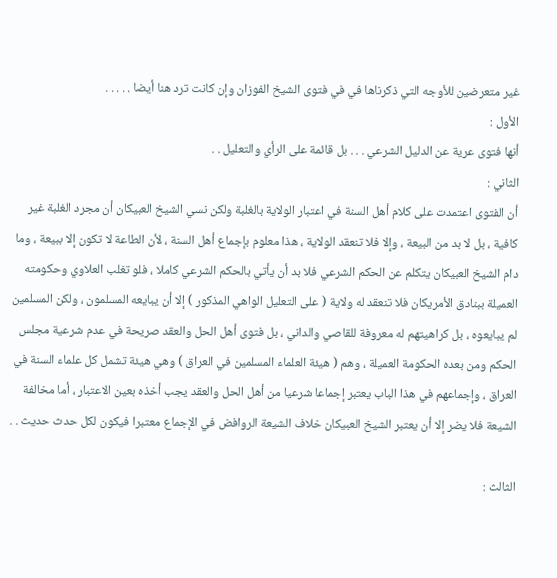غير متعرضين للأوجه التي ذكرناها في في فتوى الشيخ الفوزان وإن كانت ترد هنا أيضا . . . . .
الأول :
أنها فتوى عرية عن الدليل الشرعي . . . بل قائمة على الرأي والتعليل . .
الثاني :
أن الفتوى اعتمدت على كلام أهل السنة في اعتبار الولاية بالغلبة ولكن نسي الشيخ العبيكان أن مجرد الغلبة غير كافية ، بل لا بد من البيعة ، وإلا فلا تنعقد الولاية ، هذا معلوم بإجماع أهل السنة ، لأن الطاعة لا تكون إلا ببيعة ، وما دام الشيخ العبيكان يتكلم عن الحكم الشرعي فلا بد أن يأتي بالحكم الشرعي كاملا ، فلو تغلب العلاوي وحكومته العميلة ببنادق الأمريكان فلا تنعقد له ولاية ( على التعليل الواهي المذكور ) إلا أن يبايعه المسلمون ، ولكن المسلمين لم يبايعوه ، بل كراهيتهم له معروفة للقاصي والداني ، بل فتوى أهل الحل والعقد صريحة في عدم شرعية مجلس الحكم ومن بعده الحكومة العميلة ، وهم ( هيئة العلماء المسلمين في العراق ) وهي هيئة تشمل كل علماء السنة في العراق ، وإجماعهم في هذا الباب يعتبر إجماعا شرعيا من أهل الحل والعقد يجب أخذه بعين الاعتبار ، أما مخالفة الشيعة فلا يضر إلا أن يعتبر الشيخ العبيكان خلاف الشيعة الروافض في الإجماع معتبرا فيكون لكل حدث حديث . .

الثالث :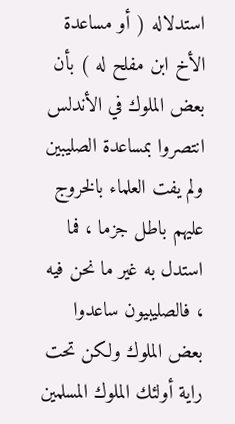استدلاله ( أو مساعدة الأخ ابن مفلح له ) بأن بعض الملوك في الأندلس انتصروا بمساعدة الصليبين ولم يفت العلماء بالخروج عليهم باطل جزما ، فما استدل به غير ما نحن فيه ، فالصليبيون ساعدوا بعض الملوك ولكن تحت راية أولئك الملوك المسلمين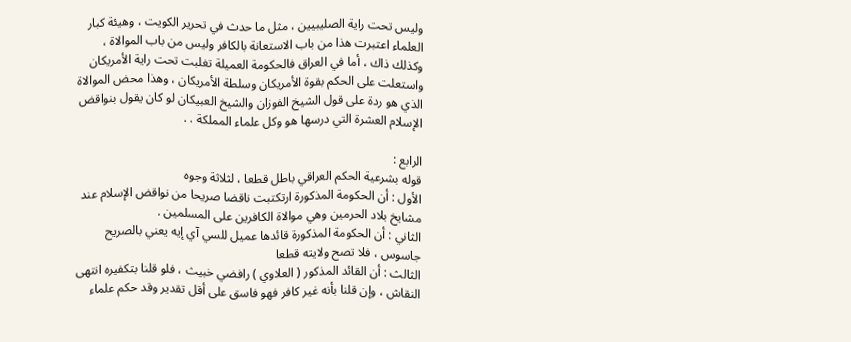وليس تحت راية الصليبيين ، مثل ما حدث في تحرير الكويت ، وهيئة كبار العلماء اعتبرت هذا من باب الاستعانة بالكافر وليس من باب الموالاة ، وكذلك ذاك ، أما في العراق فالحكومة العميلة تغلبت تحت راية الأمريكان واستعلت على الحكم بقوة الأمريكان وسلطة الأمريكان ، وهذا محض الموالاة الذي هو ردة على قول الشيخ الفوزان والشيخ العبيكان لو كان يقول بنواقض الإسلام العشرة التي درسها هو وكل علماء المملكة . .

الرابع :
قوله بشرعية الحكم العراقي باطل قطعا ، لثلاثة وجوه
الأول : أن الحكومة المذكورة ارتكتبت ناقضا صريحا من نواقض الإسلام عند مشايخ بلاد الحرمين وهي موالاة الكافرين على المسلمين .
الثاني : أن الحكومة المذكورة قائدها عميل للسي آي إيه يعني بالصريح جاسوس ، فلا تصح ولايته قطعا
الثالث : أن القائد المذكور ( العلاوي ) رافضي خبيث ، فلو قلنا بتكفيره انتهى النقاش ، وإن قلنا بأنه غير كافر فهو فاسق على أقل تقدير وقد حكم علماء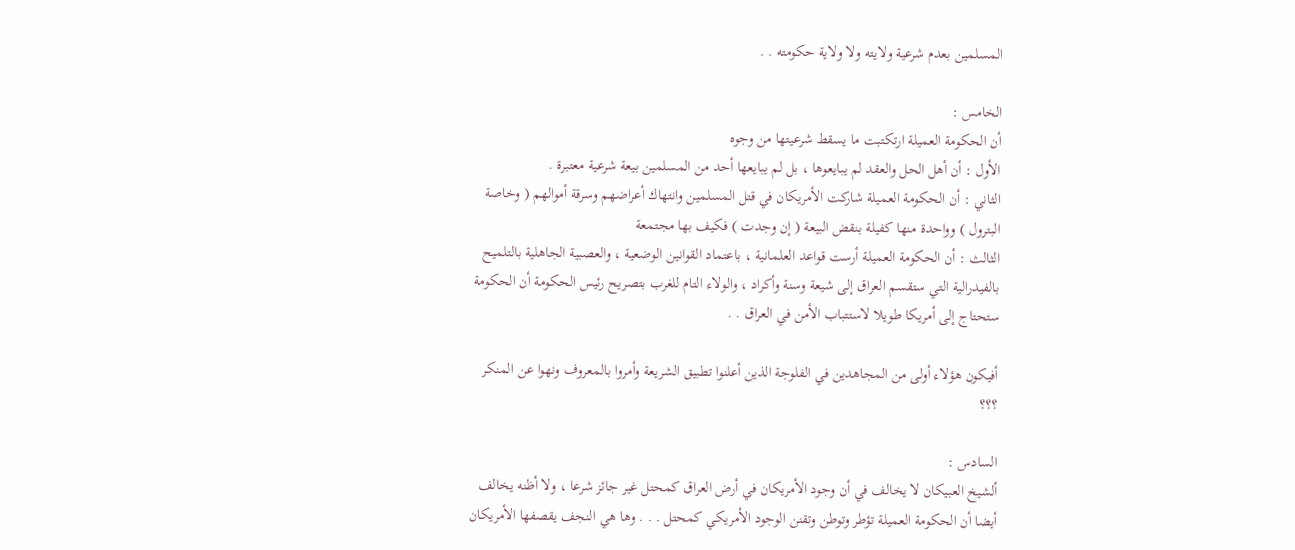المسلمين بعدم شرعية ولايته ولا ولاية حكومته . .

الخامس :
أن الحكومة العميلة ارتكتبت ما يسقط شرعيتها من وجوه
الأول : أن أهل الحل والعقد لم يبايعوها ، بل لم يبايعها أحد من المسلمين بيعة شرعية معتبرة .
الثاني : أن الحكومة العميلة شاركت الأمريكان في قتل المسلمين وانتهاك أعراضهم وسرقة أموالهم ( وخاصة البترول ) وواحدة منها كفيلة بنقض البيعة ( إن وجدت ) فكيف بها مجتمعة
الثالث : أن الحكومة العميلة أرست قواعد العلمانية ، باعتماد القوانين الوضعية ، والعصبية الجاهلية بالتلميح بالفيدرالية التي ستقسم العراق إلى شيعة وسنة وأكراد ، والولاء التام للغرب بتصريح رئيس الحكومة أن الحكومة ستحتاج إلى أمريكا طويلا لاستتباب الأمن في العراق . .

أفيكون هؤلاء أولى من المجاهدين في الفلوجة الذين أعلنوا تطبيق الشريعة وأمروا بالمعروف ونهوا عن المنكر ؟؟؟

السادس :
ألشيخ العبيكان لا يخالف في أن وجود الأمريكان في أرض العراق كمحتل غير جائز شرعا ، ولا أظنه يخالف أيضا أن الحكومة العميلة تؤطر وتوطن وتقنن الوجود الأمريكي كمحتل . . . وها هي النجف يقصفها الأمريكان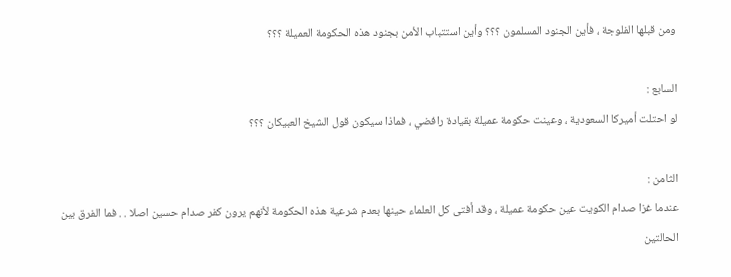ومن قبلها الفلوجة ، فأين الجنود المسلمون ؟؟؟ وأين استتباب الأمن بجنود هذه الحكومة العميلة ؟؟؟

السابع :
لو احتلت أميركا السعودية ، وعينت حكومة عميلة بقيادة رافضي ، فماذا سيكون قول الشيخ العبيكان ؟؟؟

الثامن :
عندما غزا صدام الكويت عين حكومة عميلة ، وقد أفتى كل العلماء حينها بعدم شرعية هذه الحكومة لأنهم يرون كفر صدام حسين اصلا . . فما الفرق بين الحالتين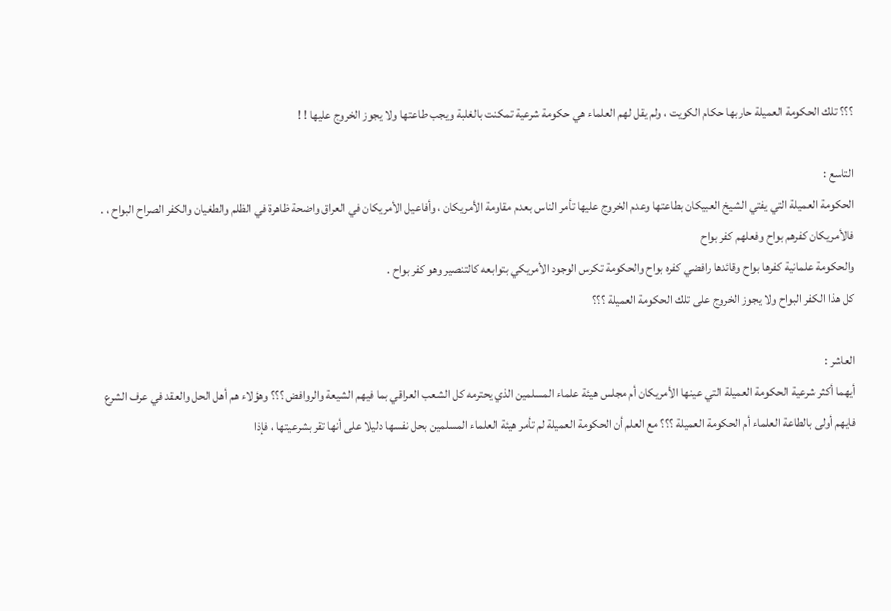؟؟؟ تلك الحكومة العميلة حاربها حكام الكويت ، ولم يقل لهم العلماء هي حكومة شرعية تمكنت بالغلبة ويجب طاعتها ولا يجوز الخروج عليها ! !

التاسع :
الحكومة العميلة التي يفتي الشيخ العبيكان بطاعتها وعدم الخروج عليها تأمر الناس بعدم مقاومة الأمريكان ، وأفاعيل الأمريكان في العراق واضحة ظاهرة في الظلم والطغيان والكفر الصراح البواح ، . فالأمريكان كفرهم بواح وفعلهم كفر بواح
والحكومة علمانية كفرها بواح وقائدها رافضي كفره بواح والحكومة تكرس الوجود الأمريكي بتوابعه كالتنصير وهو كفر بواح .
كل هذا الكفر البواح ولا يجوز الخروج على تلك الحكومة العميلة ؟؟؟

العاشر :
أيهما أكثر شرعية الحكومة العميلة التي عينها الأمريكان أم مجلس هيئة علماء المسلمين الذي يحترمه كل الشعب العراقي بما فيهم الشيعة والروافض ؟؟؟ وهؤلاء هم أهل الحل والعقد في عرف الشرع
فايهم أولى بالطاعة العلماء أم الحكومة العميلة ؟؟؟ مع العلم أن الحكومة العميلة لم تأمر هيئة العلماء المسلمين بحل نفسها دليلا على أنها تقر بشرعيتها ، فإذا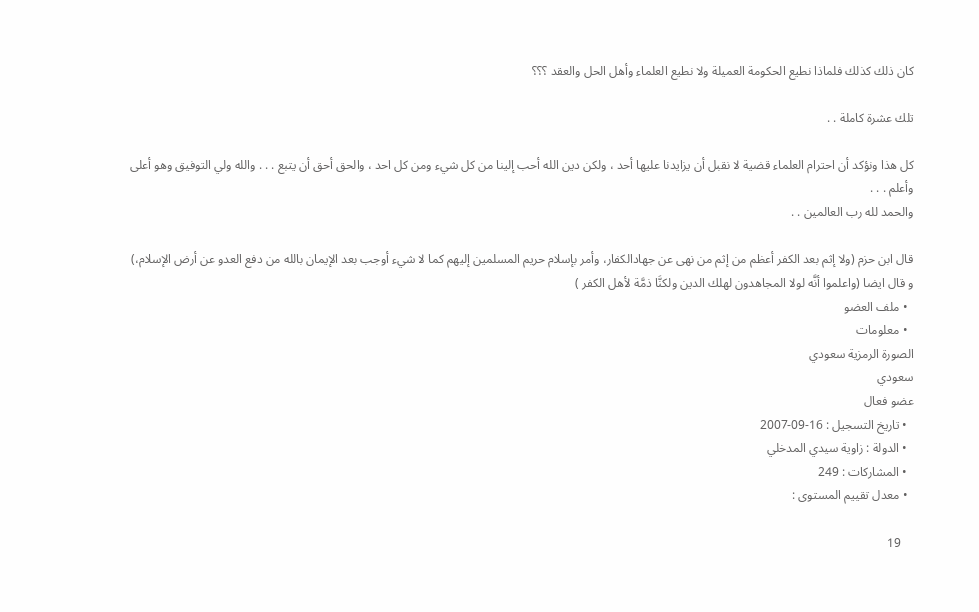كان ذلك كذلك فلماذا نطيع الحكومة العميلة ولا نطيع العلماء وأهل الحل والعقد ؟؟؟

تلك عشرة كاملة . .

كل هذا ونؤكد أن احترام العلماء قضية لا نقبل أن يزايدنا عليها أحد ، ولكن دين الله أحب إلينا من كل شيء ومن كل احد ، والحق أحق أن يتبع . . . والله ولي التوفيق وهو أعلى وأعلم . . .
والحمد لله رب العالمين . .

قال ابن حزم (ولا إثم بعد الكفر أعظم من إثم من نهى عن جهادالكفار، وأمر بإسلام حريم المسلمين إليهم كما لا شيء أوجب بعد الإيمان بالله من دفع العدو عن أرض الإسلام،)
و قال ايضا (واعلموا أنَّه لولا المجاهدون لهلك الدين ولكنَّا ذمَّة لأهل الكفر )
  • ملف العضو
  • معلومات
الصورة الرمزية سعودي
سعودي
عضو فعال
  • تاريخ التسجيل : 16-09-2007
  • الدولة : زاوية سيدي المدخلي
  • المشاركات : 249
  • معدل تقييم المستوى :

    19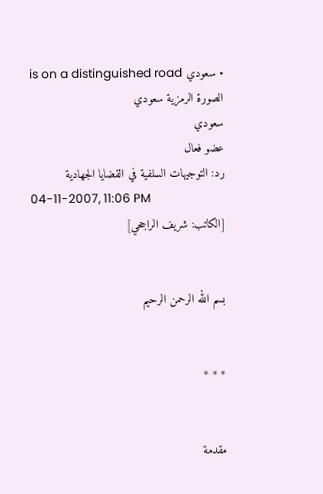• سعودي is on a distinguished road
الصورة الرمزية سعودي
سعودي
عضو فعال
رد: التوجيهات السلفية في القضايا الجهادية
04-11-2007, 11:06 PM
[الكاتب: شريف الراجحي]


بسم الله الرحمن الرحيم


* * *


مقدمة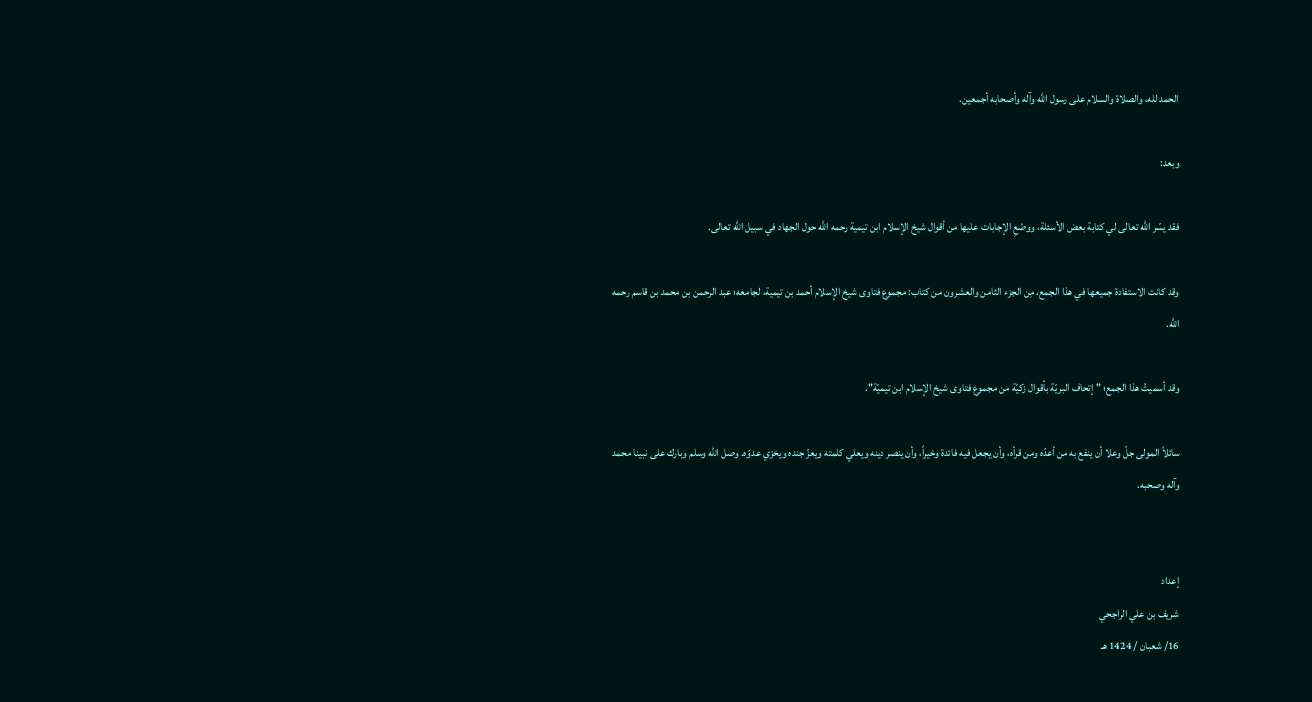الحمد لله، والصلاة والسلام على رسول الله وآله وأصحابه أجمعين.

وبعد:

فقد يسّر الله تعالى لي كتابة بعض الأسئلة، ووضْعِ الإجابات عليها من أقوال شيخ الإسلام ابن تيمية رحمه الله حول الجهاد في سبيل الله تعالى.

وقد كانت الاستفادة جميعها في هذا الجمع، مِن الجزء الثامن والعشرون من كتاب: مجموع فتاوى شيخ الإسلام أحمد بن تيمية، لجامعه؛ عبد الرحمن بن محمد بن قاسم رحمه الله.

وقد أسميتُ هذا الجمع؛ "إتحاف البريّة بأقوال زكيّة من مجموع فتاوى شيخ الإسلام ابن تيميّة".

سائلاً المولى جلّ وعلا أن ينفع به من أعدّه ومن قرأه، وأن يجعل فيه فائدة وخيراً، وأن ينصر دينه ويعلي كلمته ويعزّ جنده ويخزي عدوّه. وصل الله وسلم وبارك على نبينا محمد وآله وصحبه.


إعداد
شريف بن علي الراجحي
16/ شعبان / 1424 هـ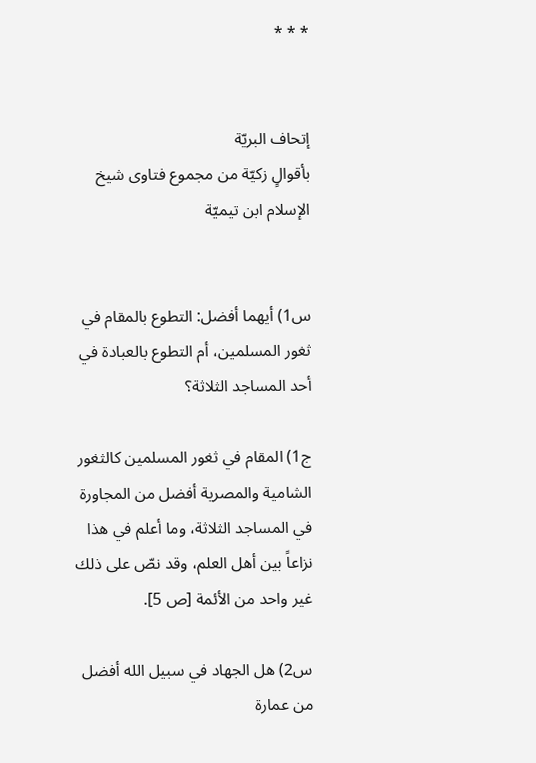* * *


إتحاف البريّة
بأقوالٍ زكيّة من مجموع فتاوى شيخ الإسلام ابن تيميّة


س1) أيهما أفضل: التطوع بالمقام في ثغور المسلمين، أم التطوع بالعبادة في أحد المساجد الثلاثة؟

ج1) المقام في ثغور المسلمين كالثغور الشامية والمصرية أفضل من المجاورة في المساجد الثلاثة، وما أعلم في هذا نزاعاً بين أهل العلم، وقد نصّ على ذلك غير واحد من الأئمة [ص 5].

س2) هل الجهاد في سبيل الله أفضل من عمارة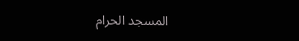المسجد الحرام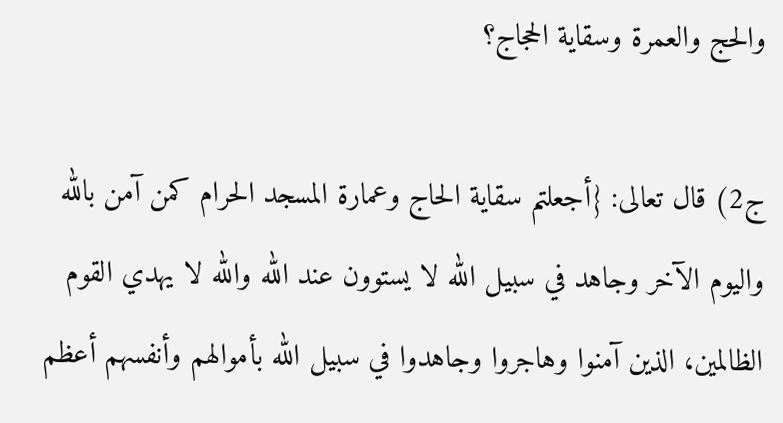والحج والعمرة وسقاية الحجاج؟

ج2) قال تعالى: {أجعلتم سقاية الحاج وعمارة المسجد الحرام كمن آمن بالله واليوم الآخر وجاهد في سبيل الله لا يستوون عند الله والله لا يهدي القوم الظالمين، الذين آمنوا وهاجروا وجاهدوا في سبيل الله بأموالهم وأنفسهم أعظم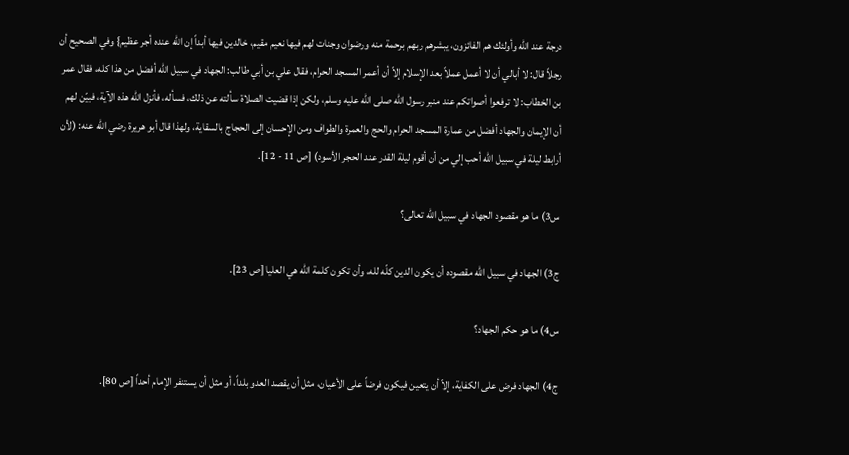درجة عند الله وأولئك هم الفائزون، يبشرهم ربهم برحمة منه ورضوان وجنات لهم فيها نعيم مقيم، خالدين فيها أبداً إن الله عنده أجر عظيم} وفي الصحيح أن رجلاً قال: لا أبالي أن لا أعمل عملاً بعد الإسلام إلاّ أن أعمر المسجد الحرام، فقال علي بن أبي طالب: الجهاد في سبيل الله أفضل من هذا كله، فقال عمر بن الخطاب: لا ترفعوا أصواتكم عند منبر رسول الله صلى الله عليه وسلم، ولكن إذا قضيت الصلاة سألته عن ذلك، فسأله، فأنزل الله هذه الآية، فبيّن لهم أن الإيمان والجهاد أفضل من عمارة المسجد الحرام والحج والعمرة والطواف ومن الإحسان إلى الحجاج بالسقاية، ولهذا قال أبو هريرة رضي الله عنه: (لأن أرابط ليلة في سبيل الله أحب إلي من أن أقوم ليلة القدر عند الحجر الأسود) [ص 11 - 12].

س3) ما هو مقصود الجهاد في سبيل الله تعالى؟

ج3) الجهاد في سبيل الله مقصوده أن يكون الدين كلّه لله، وأن تكون كلمة الله هي العليا [ص 23].

س4) ما هو حكم الجهاد؟

ج4) الجهاد فرض على الكفاية، إلاّ أن يتعين فيكون فرضاً على الأعيان، مثل أن يقصد العدو بلداً، أو مثل أن يستنفر الإمام أحداً [ص 80].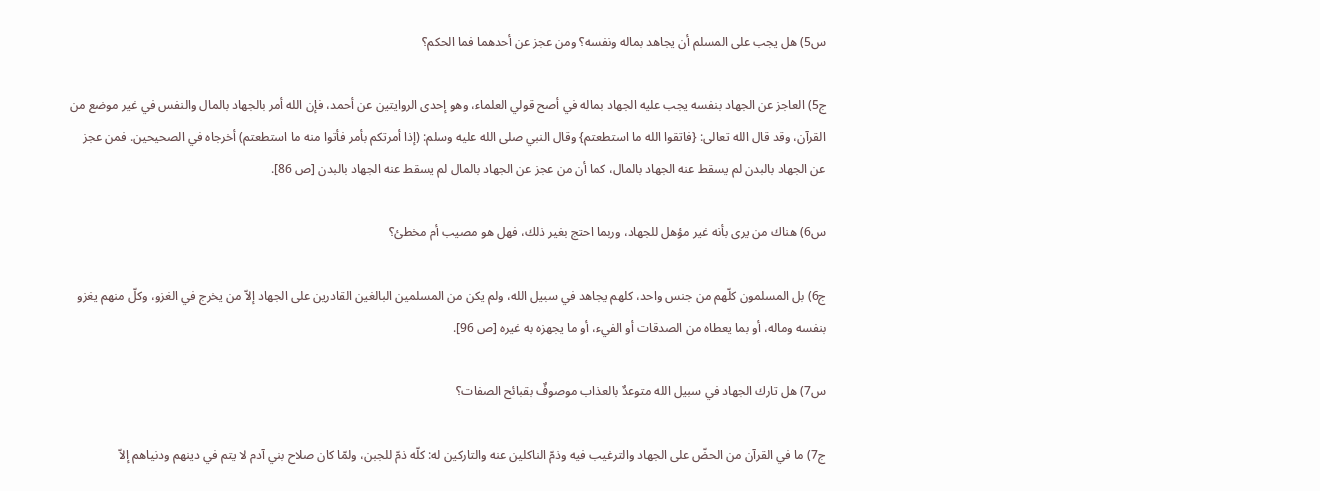س5) هل يجب على المسلم أن يجاهد بماله ونفسه؟ ومن عجز عن أحدهما فما الحكم؟

ج5) العاجز عن الجهاد بنفسه يجب عليه الجهاد بماله في أصح قولي العلماء، وهو إحدى الروايتين عن أحمد، فإن الله أمر بالجهاد بالمال والنفس في غير موضع من القرآن، وقد قال الله تعالى: {فاتقوا الله ما استطعتم} وقال النبي صلى الله عليه وسلم: (إذا أمرتكم بأمر فأتوا منه ما استطعتم) أخرجاه في الصحيحين. فمن عجز عن الجهاد بالبدن لم يسقط عنه الجهاد بالمال، كما أن من عجز عن الجهاد بالمال لم يسقط عنه الجهاد بالبدن [ص 86].

س6) هناك من يرى بأنه غير مؤهل للجهاد، وربما احتج بغير ذلك، فهل هو مصيب أم مخطئ؟

ج6) بل المسلمون كلّهم من جنس واحد، كلهم يجاهد في سبيل الله، ولم يكن من المسلمين البالغين القادرين على الجهاد إلاّ من يخرج في الغزو، وكلّ منهم يغزو بنفسه وماله، أو بما يعطاه من الصدقات أو الفيء، أو ما يجهزه به غيره [ص 96].

س7) هل تارك الجهاد في سبيل الله متوعدٌ بالعذاب موصوفٌ بقبائح الصفات؟

ج7) ما في القرآن من الحضّ على الجهاد والترغيب فيه وذمّ الناكلين عنه والتاركين له: كلّه ذمّ للجبن، ولمّا كان صلاح بني آدم لا يتم في دينهم ودنياهم إلاّ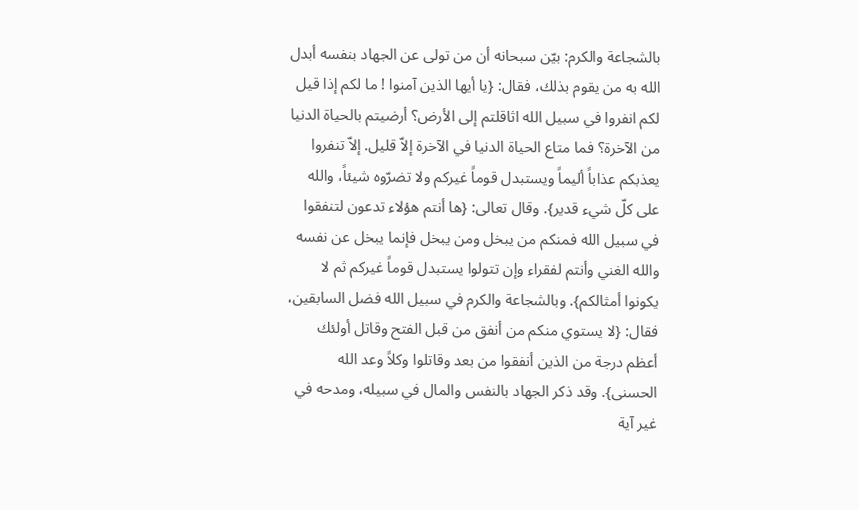بالشجاعة والكرم: بيّن سبحانه أن من تولى عن الجهاد بنفسه أبدل الله به من يقوم بذلك، فقال: {يا أيها الذين آمنوا ! ما لكم إذا قيل لكم انفروا في سبيل الله اثاقلتم إلى الأرض؟ أرضيتم بالحياة الدنيا من الآخرة؟ فما متاع الحياة الدنيا في الآخرة إلاّ قليل. إلاّ تنفروا يعذبكم عذاباً أليماً ويستبدل قوماً غيركم ولا تضرّوه شيئاً، والله على كلّ شيء قدير}. وقال تعالى: {ها أنتم هؤلاء تدعون لتنفقوا في سبيل الله فمنكم من يبخل ومن يبخل فإنما يبخل عن نفسه والله الغني وأنتم لفقراء وإن تتولوا يستبدل قوماً غيركم ثم لا يكونوا أمثالكم}. وبالشجاعة والكرم في سبيل الله فضل السابقين، فقال: {لا يستوي منكم من أنفق من قبل الفتح وقاتل أولئك أعظم درجة من الذين أنفقوا من بعد وقاتلوا وكلاً وعد الله الحسنى}. وقد ذكر الجهاد بالنفس والمال في سبيله، ومدحه في غير آية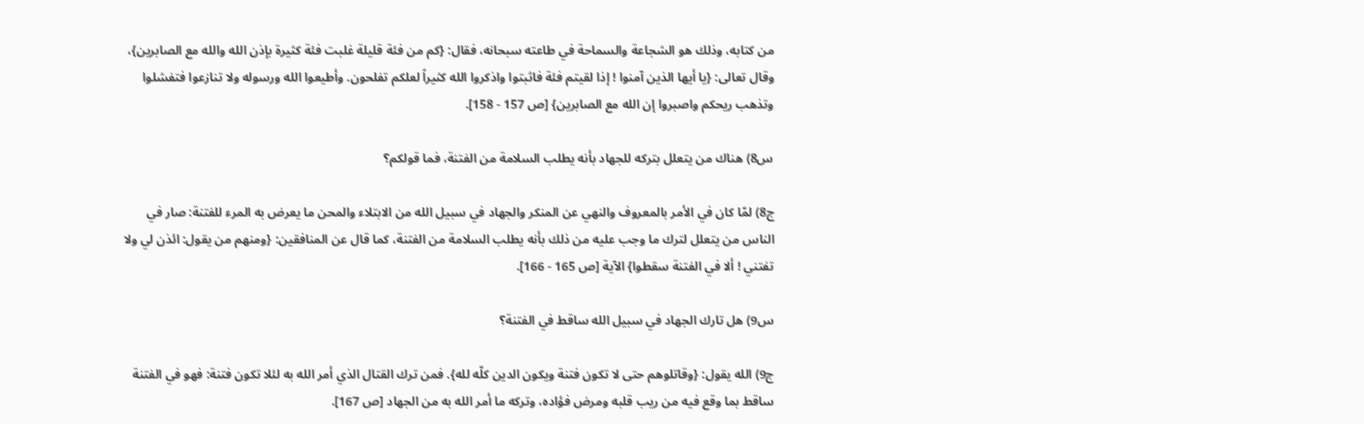من كتابه، وذلك هو الشجاعة والسماحة في طاعته سبحانه، فقال: {كم من فئة قليلة غلبت فئة كثيرة بإذن الله والله مع الصابرين}، وقال تعالى: {يا أيها الذين آمنوا ! إذا لقيتم فئة فاثبتوا واذكروا الله كثيراً لعلكم تفلحون. وأطيعوا الله ورسوله ولا تنازعوا فتفشلوا وتذهب ريحكم واصبروا إن الله مع الصابرين} [ص 157 - 158].

س8) هناك من يتعلل بتركه للجهاد بأنه يطلب السلامة من الفتنة، فما قولكم؟

ج8) لمّا كان في الأمر بالمعروف والنهي عن المنكر والجهاد في سبيل الله من الابتلاء والمحن ما يعرض به المرء للفتنة: صار في الناس من يتعلل لترك ما وجب عليه من ذلك بأنه يطلب السلامة من الفتنة، كما قال عن المنافقين: {ومنهم من يقول: ائذن لي ولا تفتني ! ألا في الفتنة سقطوا} الآية [ص 165 - 166].

س9) هل تارك الجهاد في سبيل الله ساقط في الفتنة؟

ج9) الله يقول: {وقاتلوهم حتى لا تكون فتنة ويكون الدين كلّه لله}. فمن ترك القتال الذي أمر الله به لئلا تكون فتنة: فهو في الفتنة ساقط بما وقع فيه من ريب قلبه ومرض فؤاده، وتركه ما أمر الله به من الجهاد [ص 167].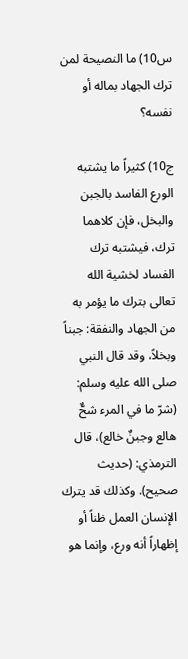س10) ما النصيحة لمن ترك الجهاد بماله أو نفسه؟

ج10) كثيراً ما يشتبه الورع الفاسد بالجبن والبخل، فإن كلاهما ترك، فيشتبه ترك الفساد لخشية الله تعالى بترك ما يؤمر به من الجهاد والنفقة: جبناً وبخلاً، وقد قال النبي صلى الله عليه وسلم: (شرّ ما في المرء شحٌّ هالع وجبنٌ خالع)، قال الترمذي: (حديث صحيح). وكذلك قد يترك الإنسان العمل ظناً أو إظهاراً أنه ورع، وإنما هو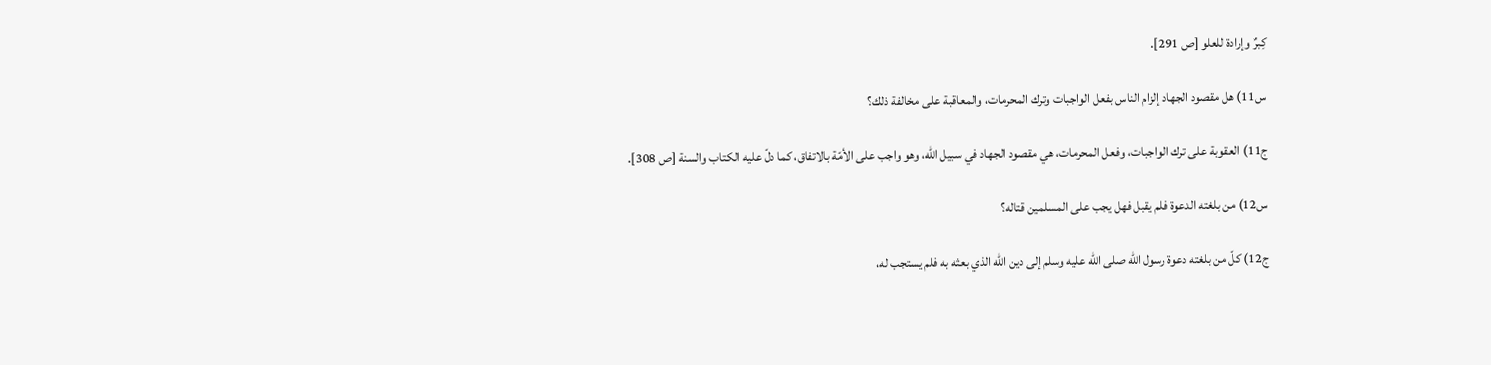كِبرٌ وإرادة للعلو [ص 291].

س11) هل مقصود الجهاد إلزام الناس بفعل الواجبات وترك المحرمات، والمعاقبة على مخالفة ذلك؟

ج11) العقوبة على ترك الواجبات، وفعل المحرمات، هي مقصود الجهاد في سبيل الله، وهو واجب على الأمّة بالاتفاق، كما دلّ عليه الكتاب والسنة [ص 308].

س12) من بلغته الدعوة فلم يقبل فهل يجب على المسلمين قتاله؟

ج12) كلّ من بلغته دعوة رسول الله صلى الله عليه وسلم إلى دين الله الذي بعثه به فلم يستجب له،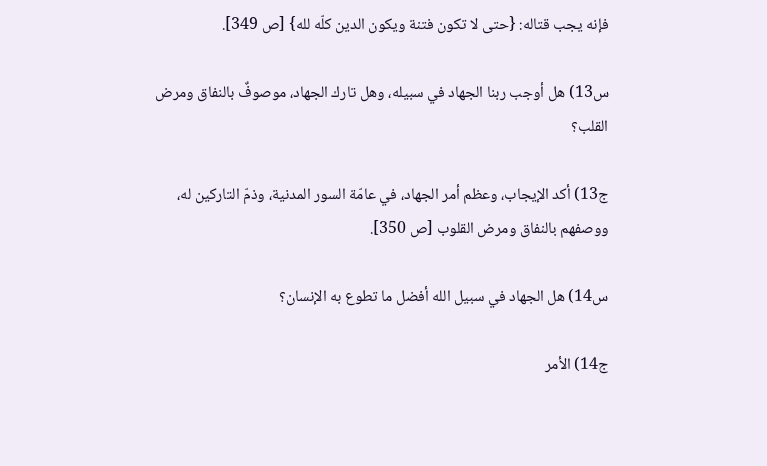فإنه يجب قتاله: {حتى لا تكون فتنة ويكون الدين كلّه لله} [ص 349].

س13) هل أوجب ربنا الجهاد في سبيله، وهل تارك الجهاد، موصوفٌ بالنفاق ومرض القلب؟

ج13) أكد الإيجاب، وعظم أمر الجهاد، في عامّة السور المدنية، وذمّ التاركين له، ووصفهم بالنفاق ومرض القلوب [ص 350].

س14) هل الجهاد في سبيل الله أفضل ما تطوع به الإنسان؟

ج14) الأمر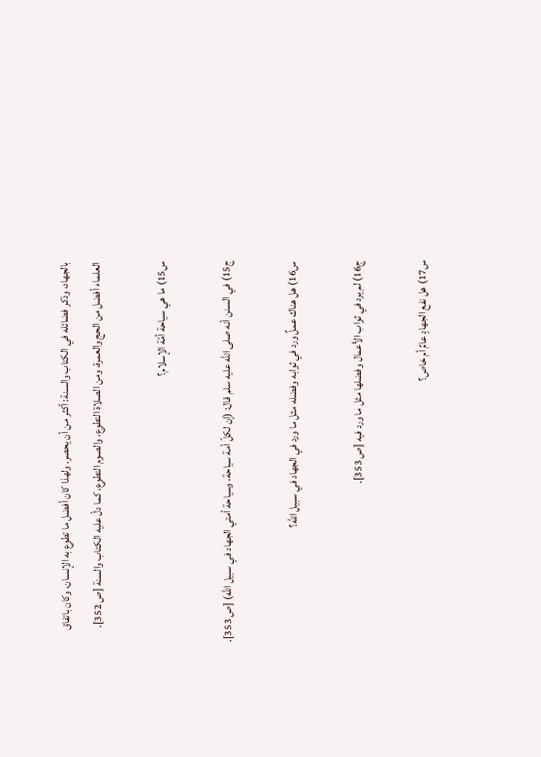بالجهاد، وذكر فضائله في الكتاب والسنة: أكثر من أن يحصر. ولهذا كان أفضل ما تطوع به الإنسان، وكان باتفاق العلماء أفضل من الحج والعمرة، ومن الصلاة التطوع، والصوم التطوع، كما دلّ عليه الكتاب والسنة [ص 352].

س15) ما هي سياحة أمّة الإسلام؟

ج15) في السنن أنه صلى الله عليه سلم قال: (إن لكلّ أمة سياحة، وسياحة أمتي الجهاد في سبيل الله) [ص 353].

س16) هل هناك عملٌ ورد في ثوابه وفضله مثل ما ورد في الجهاد في سبيل الله؟

ج16) لم يرد في ثواب الأعمال وفضلها مثل ما ورد فيه [ص 353].

س17) هل نفع الجهادٍ عامٌ أم خاص؟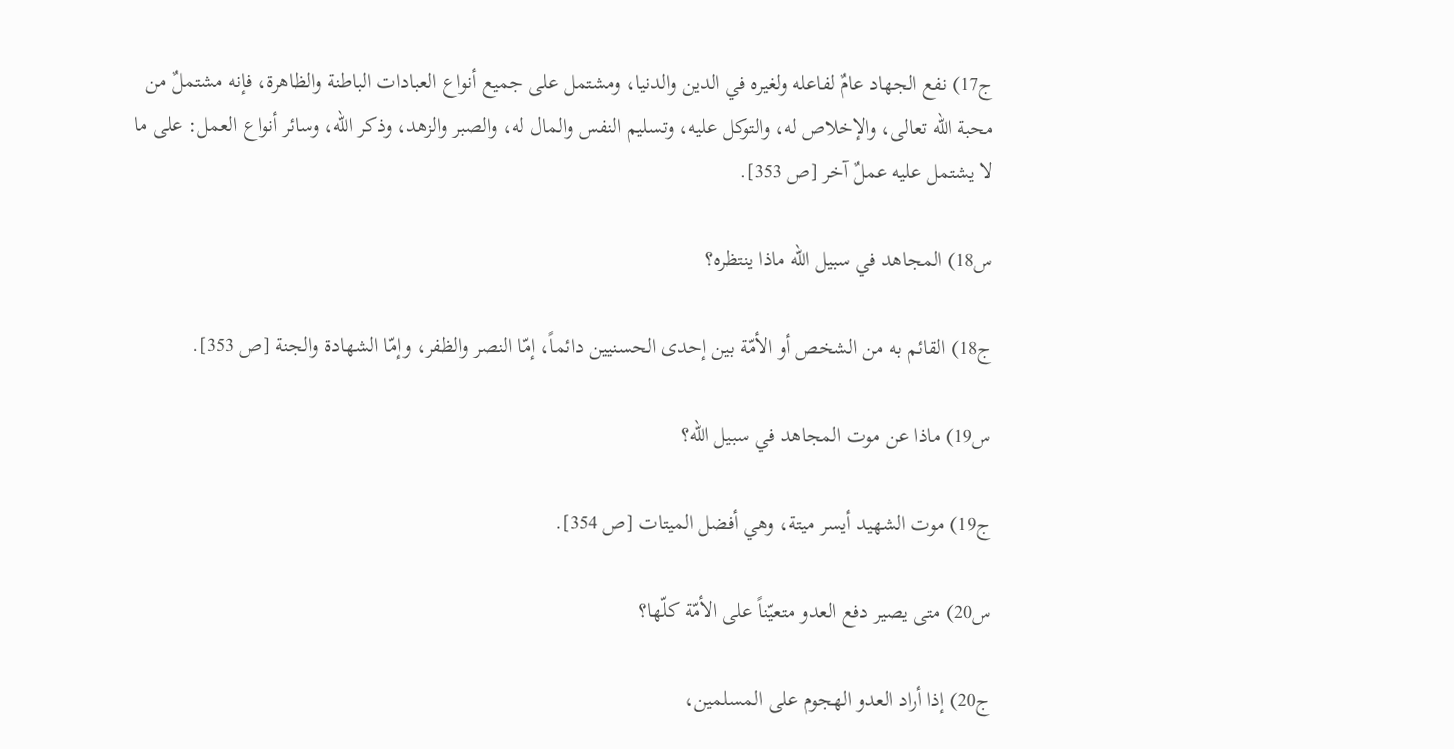ج17) نفع الجهاد عامٌ لفاعله ولغيره في الدين والدنيا، ومشتمل على جميع أنواع العبادات الباطنة والظاهرة، فإنه مشتملٌ من محبة الله تعالى، والإخلاص له، والتوكل عليه، وتسليم النفس والمال له، والصبر والزهد، وذكر الله، وسائر أنواع العمل: على ما لا يشتمل عليه عملٌ آخر [ص 353].

س18) المجاهد في سبيل الله ماذا ينتظره؟

ج18) القائم به من الشخص أو الأمّة بين إحدى الحسنيين دائماً، إمّا النصر والظفر، وإمّا الشهادة والجنة [ص 353].

س19) ماذا عن موت المجاهد في سبيل الله؟

ج19) موت الشهيد أيسر ميتة، وهي أفضل الميتات [ص 354].

س20) متى يصير دفع العدو متعيّناً على الأمّة كلّها؟

ج20) إذا أراد العدو الهجوم على المسلمين،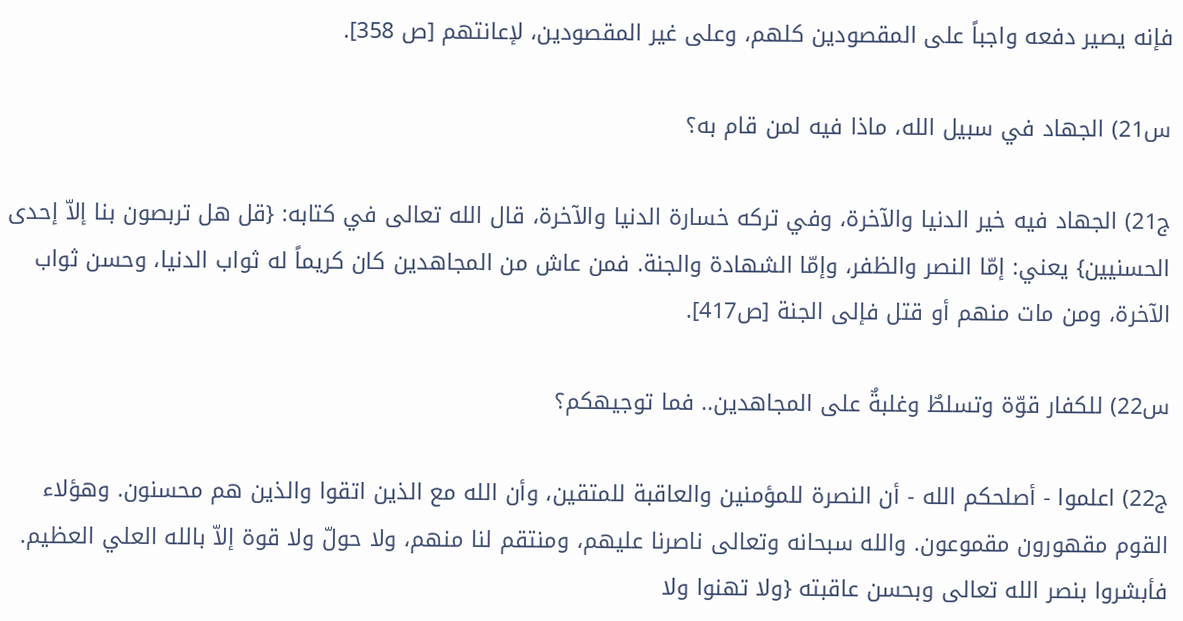فإنه يصير دفعه واجباً على المقصودين كلهم، وعلى غير المقصودين، لإعانتهم [ص 358].

س21) الجهاد في سبيل الله، ماذا فيه لمن قام به؟

ج21) الجهاد فيه خير الدنيا والآخرة، وفي تركه خسارة الدنيا والآخرة، قال الله تعالى في كتابه: {قل هل تربصون بنا إلاّ إحدى الحسنيين} يعني: إمّا النصر والظفر، وإمّا الشهادة والجنة. فمن عاش من المجاهدين كان كريماً له ثواب الدنيا، وحسن ثواب الآخرة، ومن مات منهم أو قتل فإلى الجنة [ص417].

س22) للكفار قوّة وتسلطٌ وغلبةٌ على المجاهدين.. فما توجيهكم؟

ج22) اعلموا - أصلحكم الله - أن النصرة للمؤمنين والعاقبة للمتقين، وأن الله مع الذين اتقوا والذين هم محسنون. وهؤلاء القوم مقهورون مقموعون. والله سبحانه وتعالى ناصرنا عليهم، ومنتقم لنا منهم، ولا حولّ ولا قوة إلاّ بالله العلي العظيم. فأبشروا بنصر الله تعالى وبحسن عاقبته {ولا تهنوا ولا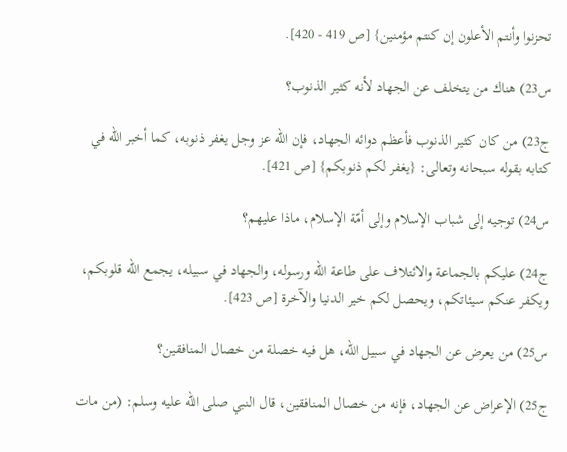تحزنوا وأنتم الأعلون إن كنتم مؤمنين} [ص 419 - 420].

س23) هناك من يتخلف عن الجهاد لأنه كثير الذنوب؟

ج23) من كان كثير الذنوب فأعظم دوائه الجهاد، فإن الله عز وجل يغفر ذنوبه، كما أخبر الله في كتابه بقوله سبحانه وتعالى: {يغفر لكم ذنوبكم} [ص 421].

س24) توجيه إلى شباب الإسلام وإلى أمّة الإسلام، ماذا عليهم؟

ج24) عليكم بالجماعة والائتلاف على طاعة الله ورسوله، والجهاد في سبيله، يجمع الله قلوبكم، ويكفر عنكم سيئاتكم، ويحصل لكم خير الدنيا والآخرة [ص 423].

س25) من يعرض عن الجهاد في سبيل الله، هل فيه خصلة من خصال المنافقين؟

ج25) الإعراض عن الجهاد، فإنه من خصال المنافقين، قال النبي صلى الله عليه وسلم: (من مات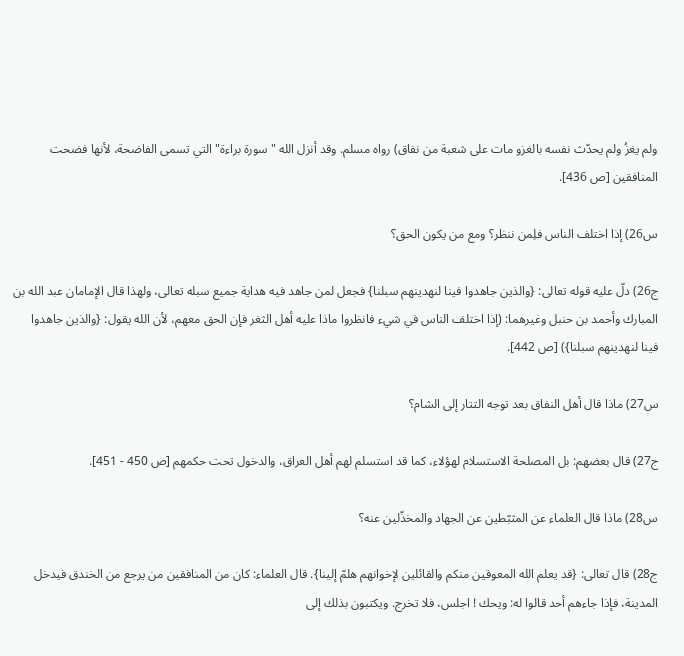ولم يغزُ ولم يحدّث نفسه بالغزو مات على شعبة من نفاق) رواه مسلم. وقد أنزل الله "سورة براءة" التي تسمى الفاضحة، لأنها فضحت المنافقين [ص 436].

س26) إذا اختلف الناس فلِمن ننظر؟ ومع من يكون الحق؟

ج26) دلّ عليه قوله تعالى: {والذين جاهدوا فينا لنهدينهم سبلنا} فجعل لمن جاهد فيه هداية جميع سبله تعالى، ولهذا قال الإمامان عبد الله بن المبارك وأحمد بن حنبل وغيرهما: (إذا اختلف الناس في شيء فانظروا ماذا عليه أهل الثغر فإن الحق معهم، لأن الله يقول: {والذين جاهدوا فينا لنهدينهم سبلنا}) [ص 442].

س27) ماذا قال أهل النفاق بعد توجه التتار إلى الشام؟

ج27) قال بعضهم: بل المصلحة الاستسلام لهؤلاء، كما قد استسلم لهم أهل العراق، والدخول تحت حكمهم [ص 450 - 451].

س28) ماذا قال العلماء عن المثبّطين عن الجهاد والمخذّلين عنه؟

ج28) قال تعالى: {قد يعلم الله المعوقين منكم والقائلين لإخوانهم هلمّ إلينا}. قال العلماء: كان من المنافقين من يرجع من الخندق فيدخل المدينة، فإذا جاءهم أحد قالوا له: ويحك ! اجلس، فلا تخرج. ويكتبون بذلك إلى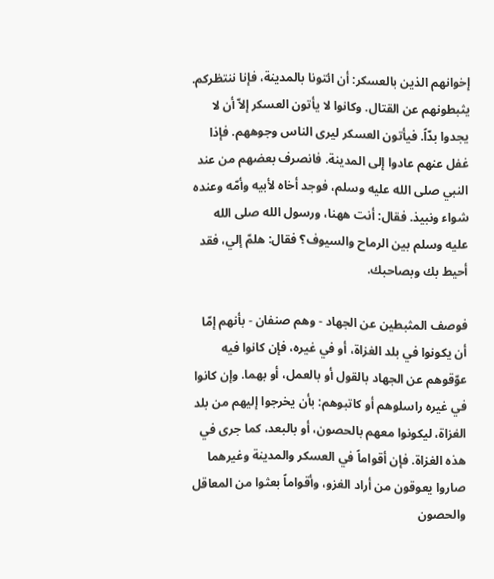إخوانهم الذين بالعسكر: أن ائتونا بالمدينة، فإنا ننتظركم. يثبطونهم عن القتال. وكانوا لا يأتون العسكر إلاّ أن لا يجدوا بدّاً. فيأتون العسكر ليرى الناس وجوههم. فإذا غفل عنهم عادوا إلى المدينة. فانصرف بعضهم من عند النبي صلى الله عليه وسلم، فوجد أخاه لأبيه وأمّه وعنده شواء ونبيذ. فقال: أنت ههنا، ورسول الله صلى الله عليه وسلم بين الرماح والسيوف؟ فقال: هلمّ إلي، فقد أحيط بك وبصاحبك.

فوصف المثبطين عن الجهاد - وهم صنفان - بأنهم إمّا أن يكونوا في بلد الغزاة، أو في غيره، فإن كانوا فيه عوّقوهم عن الجهاد بالقول أو بالعمل، أو بهما. وإن كانوا في غيره راسلوهم أو كاتبوهم: بأن يخرجوا إليهم من بلد الغزاة، ليكونوا معهم بالحصون، أو بالبعد، كما جرى في هذه الغزاة. فإن أقواماً في العسكر والمدينة وغيرهما صاروا يعوقون من أراد الغزو، وأقواماً بعثوا من المعاقل والحصون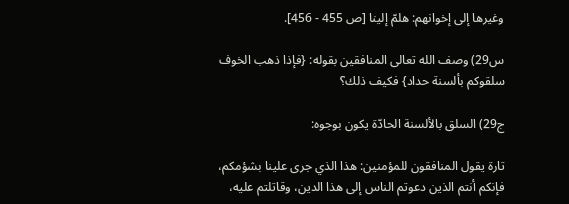وغيرها إلى إخوانهم: هلمّ إلينا [ص 455 - 456].

س29) وصف الله تعالى المنافقين بقوله: {فإذا ذهب الخوف سلقوكم بألسنة حداد} فكيف ذلك؟

ج29) السلق بالألسنة الحادّة يكون بوجوه:

تارة يقول المنافقون للمؤمنين: هذا الذي جرى علينا بشؤمكم، فإنكم أنتم الذين دعوتم الناس إلى هذا الدين، وقاتلتم عليه،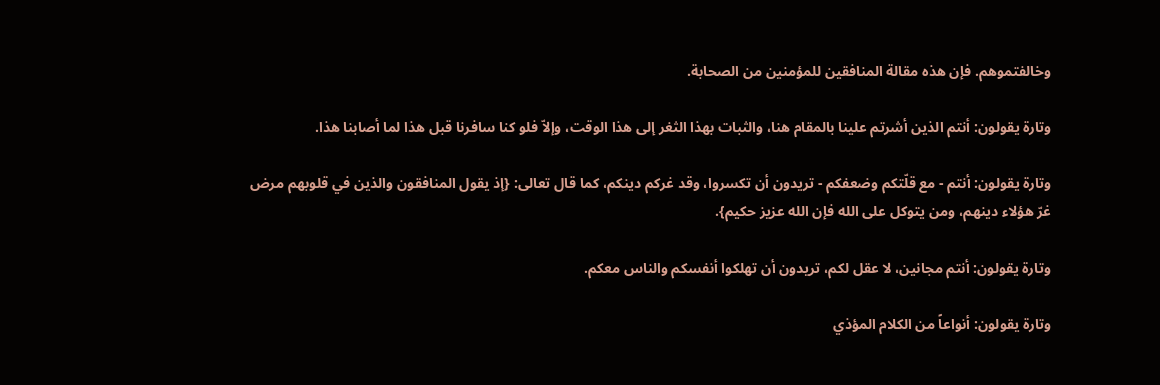وخالفتموهم. فإن هذه مقالة المنافقين للمؤمنين من الصحابة.

وتارة يقولون: أنتم الذين أشرتم علينا بالمقام هنا، والثبات بهذا الثغر إلى هذا الوقت، وإلاّ فلو كنا سافرنا قبل هذا لما أصابنا هذا.

وتارة يقولون: أنتم - مع قلّتكم وضعفكم - تريدون أن تكسروا، وقد غركم دينكم، كما قال تعالى: {إذ يقول المنافقون والذين في قلوبهم مرض غرّ هؤلاء دينهم، ومن يتوكل على الله فإن الله عزيز حكيم}.

وتارة يقولون: أنتم مجانين، لا عقل لكم، تريدون أن تهلكوا أنفسكم والناس معكم.

وتارة يقولون: أنواعاً من الكلام المؤذي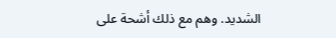الشديد. وهم مع ذلك أشحة على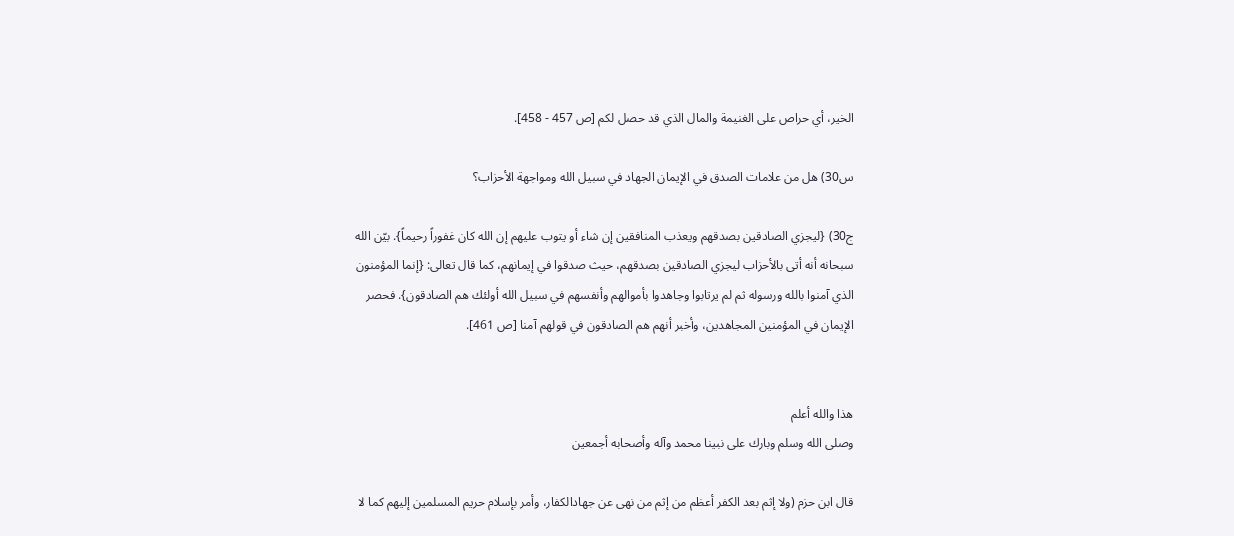الخير، أي حراص على الغنيمة والمال الذي قد حصل لكم [ص 457 - 458].

س30) هل من علامات الصدق في الإيمان الجهاد في سبيل الله ومواجهة الأحزاب؟

ج30) {ليجزي الصادقين بصدقهم ويعذب المنافقين إن شاء أو يتوب عليهم إن الله كان غفوراً رحيماً}. بيّن الله سبحانه أنه أتى بالأحزاب ليجزي الصادقين بصدقهم، حيث صدقوا في إيمانهم، كما قال تعالى: {إنما المؤمنون الذي آمنوا بالله ورسوله ثم لم يرتابوا وجاهدوا بأموالهم وأنفسهم في سبيل الله أولئك هم الصادقون}. فحصر الإيمان في المؤمنين المجاهدين، وأخبر أنهم هم الصادقون في قولهم آمنا [ص 461].


هذا والله أعلم
وصلى الله وسلم وبارك على نبينا محمد وآله وأصحابه أجمعين

قال ابن حزم (ولا إثم بعد الكفر أعظم من إثم من نهى عن جهادالكفار، وأمر بإسلام حريم المسلمين إليهم كما لا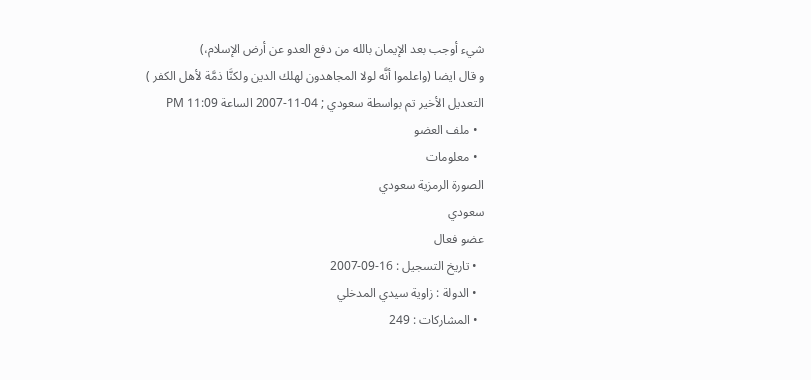شيء أوجب بعد الإيمان بالله من دفع العدو عن أرض الإسلام،)
و قال ايضا (واعلموا أنَّه لولا المجاهدون لهلك الدين ولكنَّا ذمَّة لأهل الكفر )
التعديل الأخير تم بواسطة سعودي ; 04-11-2007 الساعة 11:09 PM
  • ملف العضو
  • معلومات
الصورة الرمزية سعودي
سعودي
عضو فعال
  • تاريخ التسجيل : 16-09-2007
  • الدولة : زاوية سيدي المدخلي
  • المشاركات : 249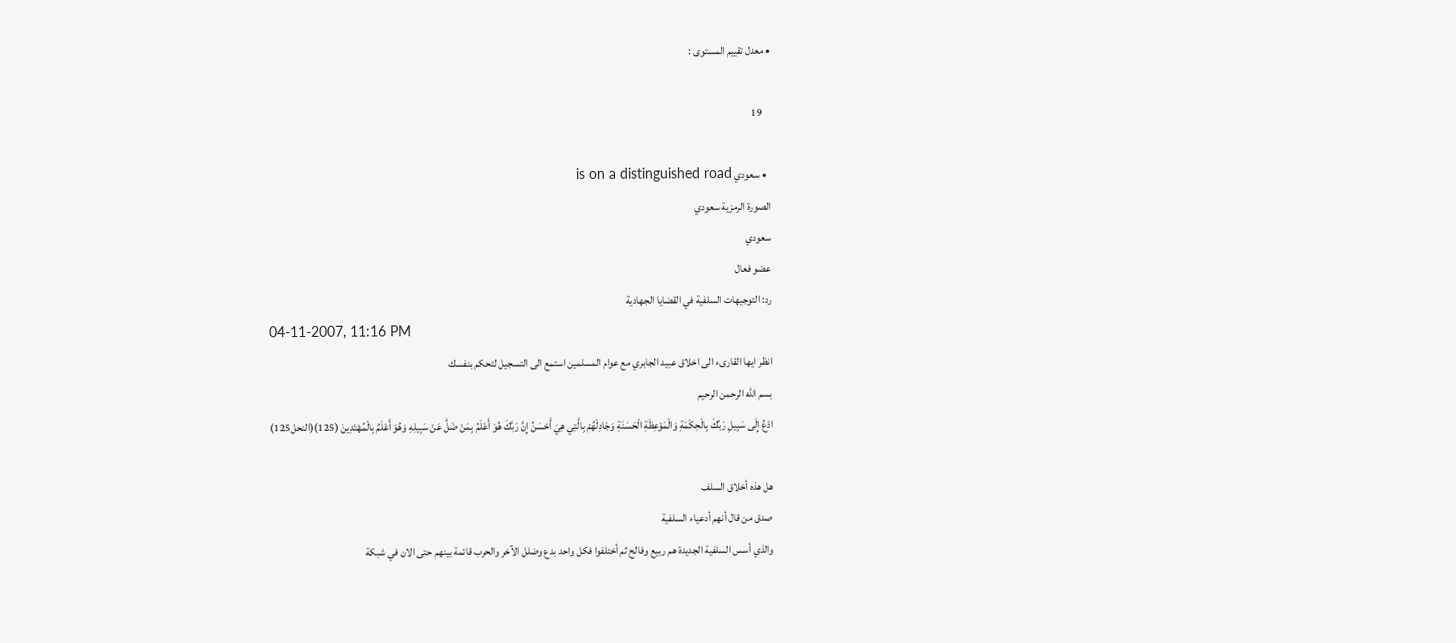• معدل تقييم المستوى :

    19

  • سعودي is on a distinguished road
الصورة الرمزية سعودي
سعودي
عضو فعال
رد: التوجيهات السلفية في القضايا الجهادية
04-11-2007, 11:16 PM
انظر ايها القارىء الى اخلاق عبيد الجابري مع عوام المسلمين استمع الى التسجيل لتحكم بنفسك
بسم الله الرحمن الرحيم
ادْعُ إِلَى سَبِيلِ رَبِّكَ بِالْحِكْمَةِ وَالْمَوْعِظَةِ الْحَسَنَةِ وَجَادِلْهُمْ بِالَّتِي هِيَ أَحْسَنُ إِنَّ رَبَّكَ هُوَ أَعْلَمُ بِمَنْ ضَلَّ عَنْ سَبِيلِهِ وَهُوَ أَعْلَمُ بِالْمُهْتَدِينَ (125)(النحل125)

هل هذه أخلاق السلف
صدق من قال أنهم أدعياء السلفية
والذي أسس السلفية الجديدة هم ربيع وفالح ثم أختلفوا فكل واحد بدع وضلل الآخر والحرب قائمة بينهم حتى الان في شبكة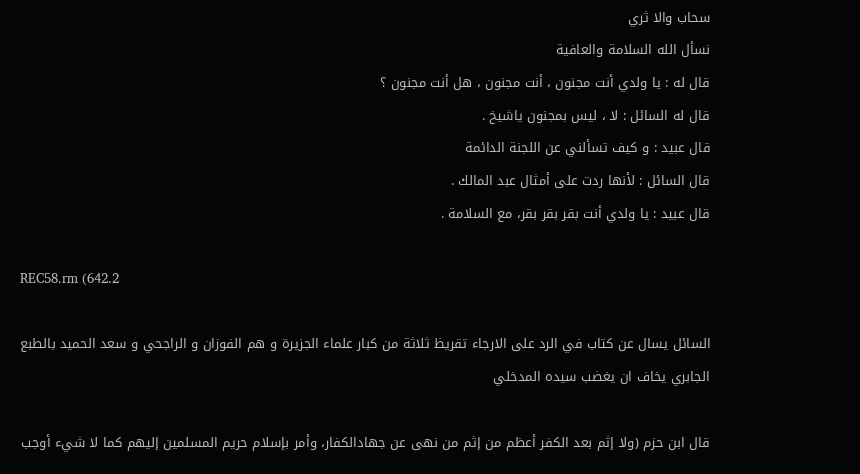سحاب والا ثري
نسأل الله السلامة والعافية
قال له : يا ولدي أنت مجنون ، أنت مجنون ، هل أنت مجنون ؟
قال له السائل : لا ، ليس بمجنون ياشيخ .
قال عبيد : و كيف تسألني عن اللجنة الدائمة
قال السائل : لأنها ردت على أمثال عبد المالك .
قال عبيد : يا ولدي أنت بقر بقر بقر، مع السلامة .

REC58.rm (642.2

السائل يسال عن كتاب في الرد على الارجاء تقريظ ثلاثة من كبار علماء الجزيرة و هم الفوزان و الراجحي و سعد الحميد بالطبع الجابري يخاف ان يغضب سيده المدخلي

قال ابن حزم (ولا إثم بعد الكفر أعظم من إثم من نهى عن جهادالكفار، وأمر بإسلام حريم المسلمين إليهم كما لا شيء أوجب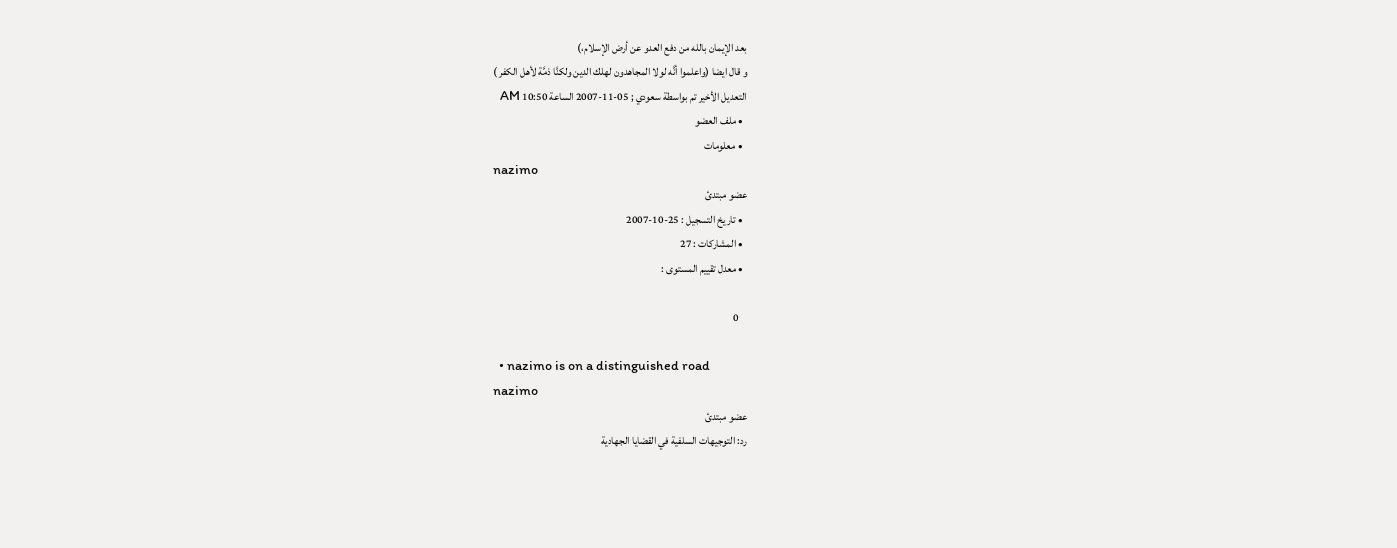بعد الإيمان بالله من دفع العدو عن أرض الإسلام،)
و قال ايضا (واعلموا أنَّه لولا المجاهدون لهلك الدين ولكنَّا ذمَّة لأهل الكفر )
التعديل الأخير تم بواسطة سعودي ; 05-11-2007 الساعة 10:50 AM
  • ملف العضو
  • معلومات
nazimo
عضو مبتدئ
  • تاريخ التسجيل : 25-10-2007
  • المشاركات : 27
  • معدل تقييم المستوى :

    0

  • nazimo is on a distinguished road
nazimo
عضو مبتدئ
رد: التوجيهات السلفية في القضايا الجهادية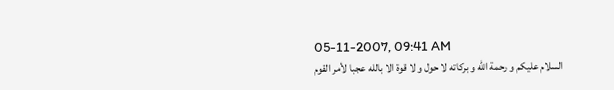05-11-2007, 09:41 AM
السلام عليكم و رحمة الله و بركاته لا حول و لا قوة الا بالله عجبا لأمر القوم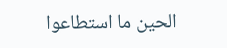الحين ما استطاعوا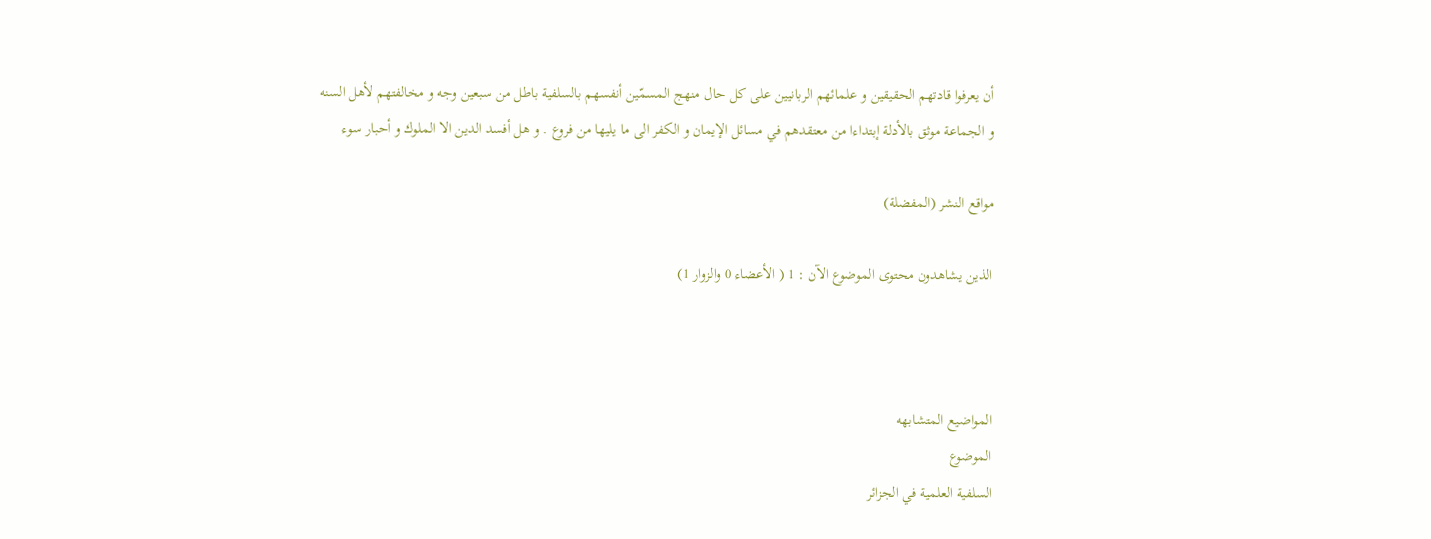أن يعرفوا قادتهم الحقيقين و علمائهم الربانيين على كل حال منهج المسمّين أنفسهم بالسلفية باطل من سبعين وجه و مخالفتهم لأهل السنه و الجماعة موثق بالأدلة إبتداءا من معتقدهم في مسائل الإيمان و الكفر الى ما يليها من فروع . و هل أفسد الدين الا الملوك و أحبار سوء

مواقع النشر (المفضلة)

الذين يشاهدون محتوى الموضوع الآن : 1 ( الأعضاء 0 والزوار 1)



المواضيع المتشابهه
الموضوع
السلفية العلمية في الجزائر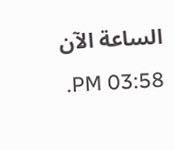الساعة الآن 03:58 PM.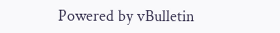Powered by vBulletin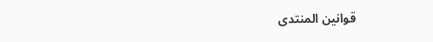قوانين المنتدى